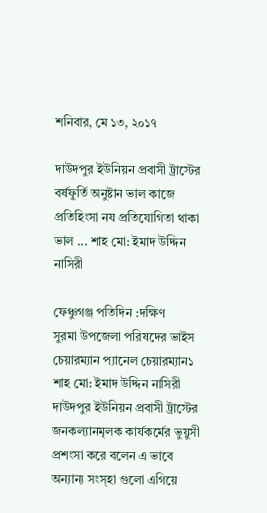শনিবার, মে ১৩, ২০১৭

দাউদপুর ইউনিয়ন প্রবাসী ট্রাস্টের বর্ষফুর্তি অনুষ্টান ভাল কাজে প্রতিহিংসা নয প্রতিযোগিতা থাকা ভাল ... শাহ মো: ইমাদ উদ্দিন নাসিরী

ফেঞ্চুগঞ্জ পতিদিন :দক্ষিণ
সুরমা উপজেলা পরিষদের ভাইস চেয়ারম্যান প্যানেল চেয়ারম্যান১ শাহ মো: ইমাদ উদ্দিন নাসিরী দাউদপুর ইউনিয়ন প্রবাসী ট্রাস্টের জনকল্যানমৃলক কার্যকর্মের ভুয়ুসী প্রশংসা করে বলেন এ ভাবে অন্যান্য সংস্হা গুলো এগিয়ে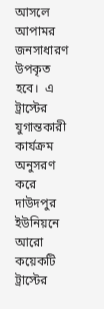আসলে আপামর জনসাধারণ উপকৃত হবে।  এ ট্রাস্টের যুগান্তকারী কার্যক্রম অনুসরণ করে দাউদপুর ইউনিয়নে আরো কয়েকটি ট্রাস্টের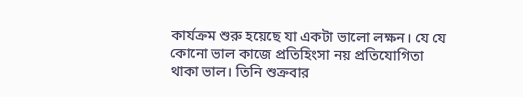কার্যক্রম শুরু হয়েছে যা একটা ভালো লক্ষন। যে যে কোনো ভাল কাজে প্রতিহিংসা নয় প্রতিযোগিতা থাকা ভাল। তিনি শুক্রবার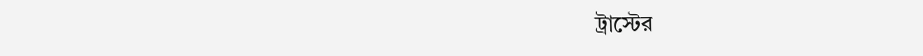ট্রাস্টের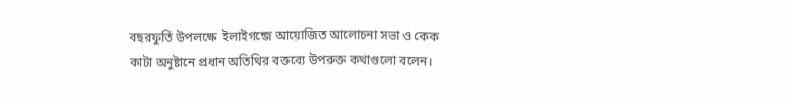বছরফুর্তি উপলক্ষে  ইলাইগন্জে আয়োজিত আলোচনা সভা ও কেক কাটা অনুষ্টানে প্রধান অতিথির বক্তব্যে উপরুক্ত কথাগুলো বলেন।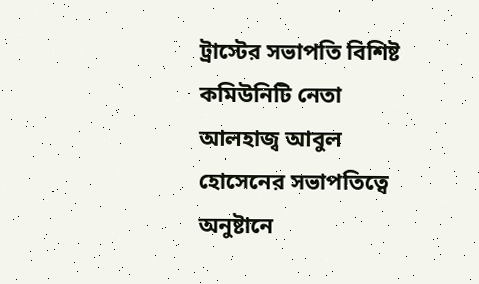ট্রাস্টের সভাপতি বিশিষ্ট কমিউনিটি নেতা আলহাজ্ব আবুল হোসেনের সভাপতিত্বে অনুষ্টানে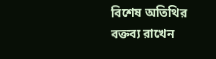বিশেষ অতিথির বক্তব্য রাখেন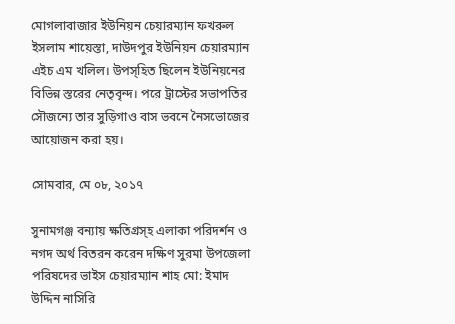মোগলাবাজার ইউনিয়ন চেয়ারম্যান ফখরুল ইসলাম শায়েস্তা, দাউদপুর ইউনিয়ন চেয়ারম্যান এইচ এম খলিল। উপস্হিত ছিলেন ইউনিয়নের বিভিন্ন স্তরের নেতৃবৃন্দ। পরে ট্রাস্টের সভাপতির সৌজন্যে তার সুড়িগাও বাস ভবনে নৈসভোজের আয়োজন করা হয়।

সোমবার, মে ০৮, ২০১৭

সুনামগঞ্জ বন্যায় ক্ষতিগ্রস্হ এলাকা পরিদর্শন ও নগদ অর্থ বিতরন করেন দক্ষিণ সুরমা উপজেলা পরিষদের ভাইস চেয়ারম্যান শাহ মো: ইমাদ উদ্দিন নাসিরি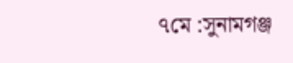৭মে :সুনামগঞ্জ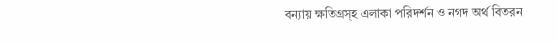বন্যায় ক্ষতিগ্রস্হ এলাকা পরিদর্শন ও নগদ অর্থ বিতরন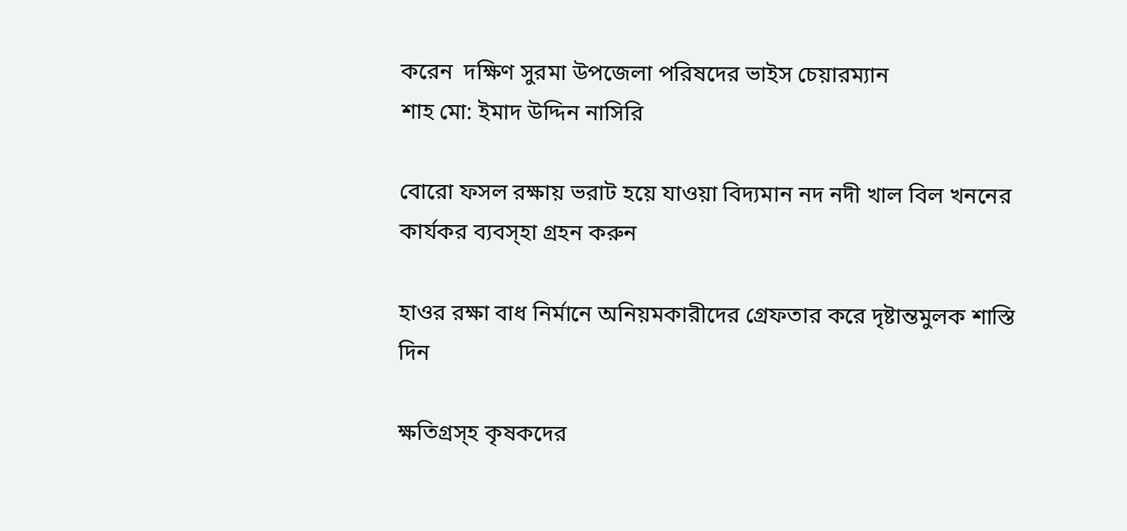করেন  দক্ষিণ সুরমা উপজেলা পরিষদের ভাইস চেয়ারম্যান
শাহ মো: ইমাদ উদ্দিন নাসিরি

বোরো ফসল রক্ষায় ভরাট হয়ে যাওয়া বিদ্যমান নদ নদী খাল বিল খননের কার্যকর ব্যবস্হা গ্রহন করুন

হাওর রক্ষা বাধ নির্মানে অনিয়মকারীদের গ্রেফতার করে দৃষ্টান্তমুলক শাস্তি দিন

ক্ষতিগ্রস্হ কৃষকদের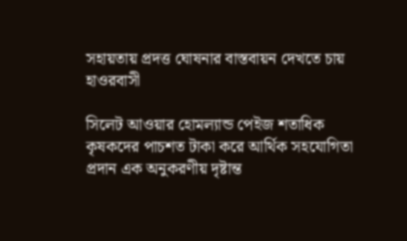সহায়তায় প্রদত্ত ঘোষনার বাস্তবায়ন দেখতে চায় হাওরবাসী

সিলেট আওয়ার হোমল্যান্ড পেইজ শতাধিক কৃষকদের পাচশত টাকা করে আর্থিক সহযোগিতা প্রদান এক অনুকরণীয় দৃষ্টান্ত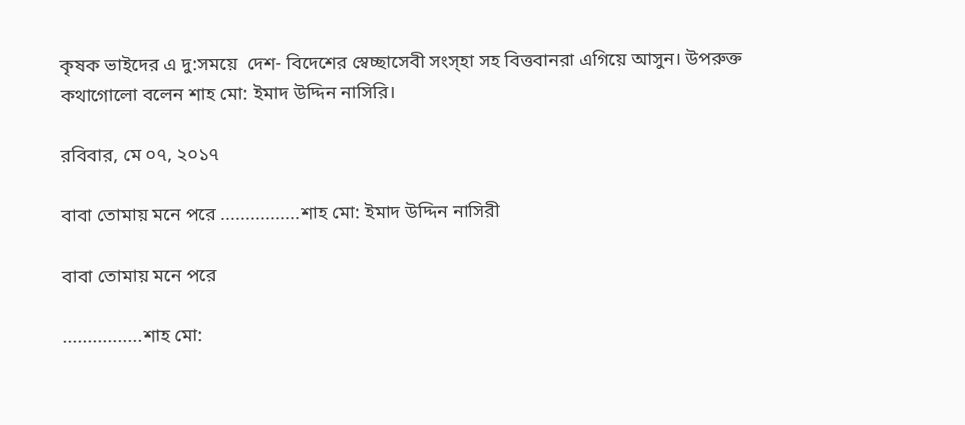কৃষক ভাইদের এ দু:সময়ে  দেশ- বিদেশের স্বেচ্ছাসেবী সংস্হা সহ বিত্তবানরা এগিয়ে আসুন। উপরুক্ত কথাগোলো বলেন শাহ মো: ইমাদ উদ্দিন নাসিরি।

রবিবার, মে ০৭, ২০১৭

বাবা তোমায় মনে পরে ................শাহ মো: ইমাদ উদ্দিন নাসিরী

বাবা তোমায় মনে পরে

................শাহ মো: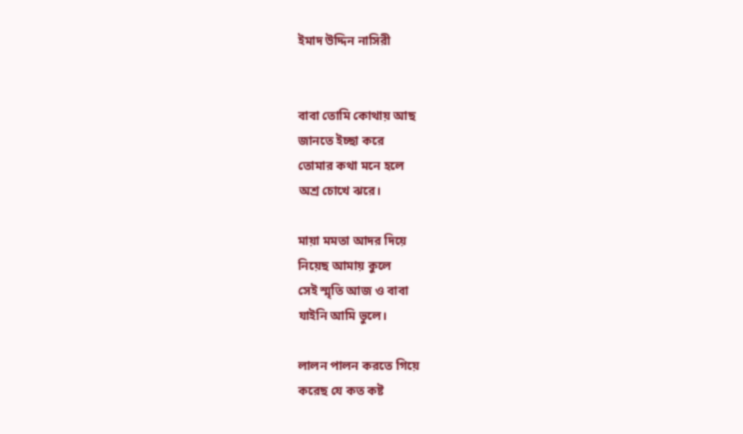ইমাদ উদ্দিন নাসিরী


বাবা তোমি কোথায় আছ
জানতে ইচ্ছা করে
তোমার কথা মনে হলে
অশ্র চোখে ঝরে।

মায়া মমতা আদর দিয়ে
নিয়েছ আমায় কুলে
সেই স্মৃতি আজ ও বাবা
যাইনি আমি ভুলে।

লালন পালন করতে গিয়ে
করেছ যে কত কষ্ট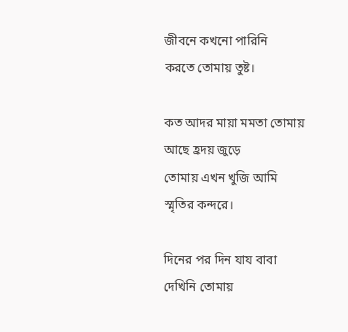জীবনে কখনো পারিনি
করতে তোমায় তুষ্ট।

কত আদর মায়া মমতা তোমায়
আছে হ্রদয় জুড়ে
তোমায় এখন খুজি আমি
স্মৃতির কন্দরে।

দিনের পর দিন যায বাবা
দেখিনি তোমায়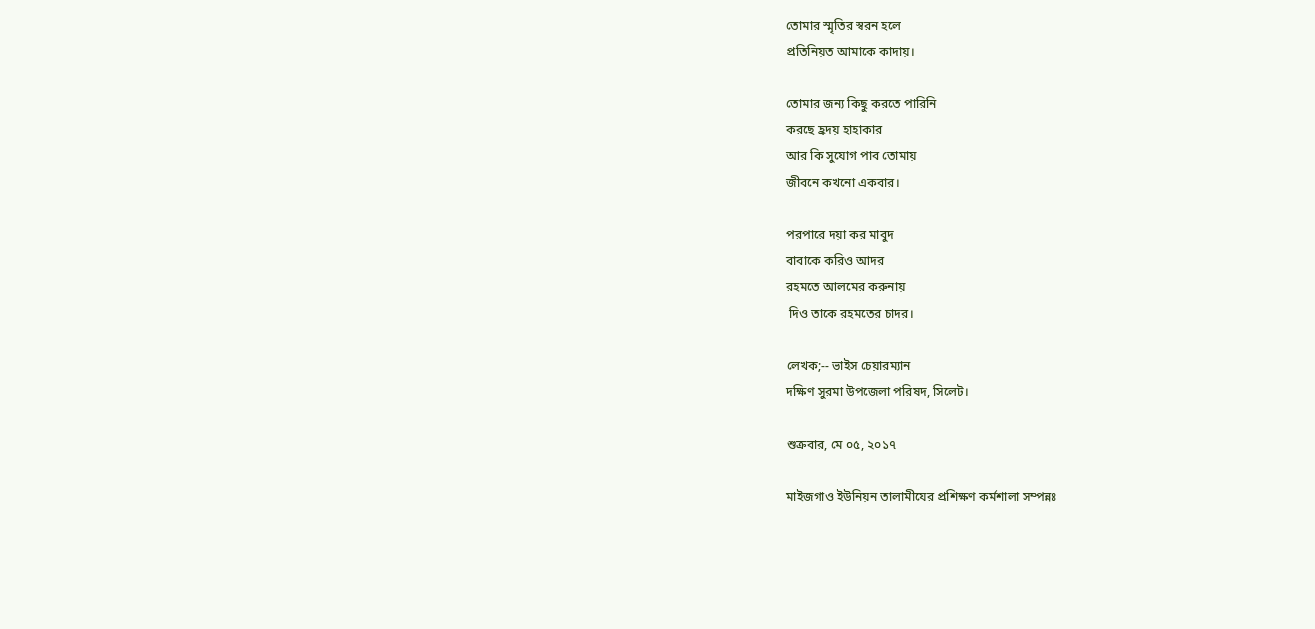তোমার স্মৃতির স্বরন হলে
প্রতিনিয়ত আমাকে কাদায়।

তোমার জন্য কিছু করতে পারিনি
করছে হ্রদয় হাহাকার
আর কি সুযোগ পাব তোমায়
জীবনে কখনো একবার।

পরপারে দয়া কর মাবুদ
বাবাকে করিও আদর
রহমতে আলমের করুনায়
 দিও তাকে রহমতের চাদর।

লেখক;-- ভাইস চেয়ারম্যান
দক্ষিণ সুরমা উপজেলা পরিষদ, সিলেট।

শুক্রবার, মে ০৫, ২০১৭

মাইজগাও ইউনিয়ন তালামীযের প্রশিক্ষণ কর্মশালা সম্পন্নঃ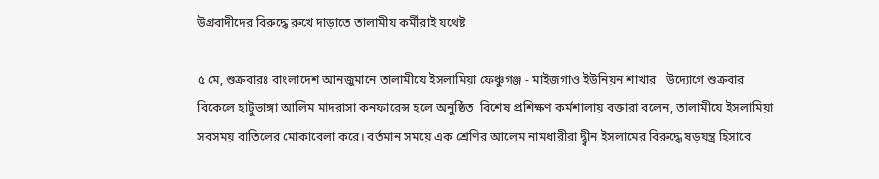উগ্রবাদীদের বিরুদ্ধে রুখে দাড়াতে তালামীয কর্মীরাই যথেষ্ট

৫ মে, শুক্রবারঃ বাংলাদেশ আনজুমানে তালামীযে ইসলামিয়া ফেঞ্চুগঞ্জ - মাইজগাও ইউনিয়ন শাখার   উদ্যোগে শুক্রবার বিকেলে হাটুভাঙ্গা আলিম মাদরাসা কনফারেন্স হলে অনুষ্ঠিত  বিশেষ প্রশিক্ষণ কর্মশালায় বক্তারা বলেন, তালামীযে ইসলামিয়া সবসময় বাতিলের মোকাবেলা করে। বর্তমান সময়ে এক শ্রেণির আলেম নামধারীরা দ্ব্বীন ইসলামের বিরুদ্ধে ষড়যন্ত্র হিসাবে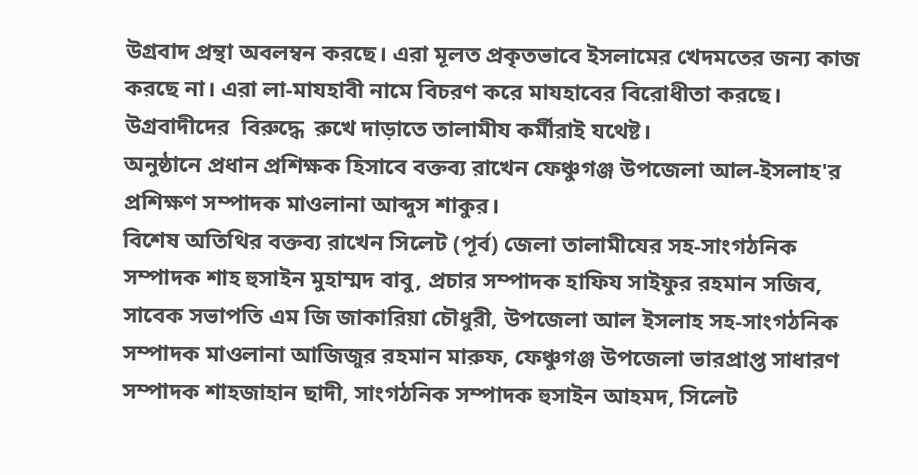উগ্রবাদ প্রন্থা অবলম্বন করছে। এরা মূলত প্রকৃতভাবে ইসলামের খেদমতের জন্য কাজ করছে না। এরা লা-মাযহাবী নামে বিচরণ করে মাযহাবের বিরোধীতা করছে। উগ্রবাদীদের  বিরুদ্ধে  রুখে দাড়াতে তালামীয কর্মীরাই যথেষ্ট।
অনুষ্ঠানে প্রধান প্রশিক্ষক হিসাবে বক্তব্য রাখেন ফেঞ্চুগঞ্জ উপজেলা আল-ইসলাহ'র প্রশিক্ষণ সম্পাদক মাওলানা আব্দুস শাকুর।
বিশেষ অতিথির বক্তব্য রাখেন সিলেট (পূর্ব) জেলা তালামীযের সহ-সাংগঠনিক সম্পাদক শাহ হুসাইন মুহাম্মদ বাবু, প্রচার সম্পাদক হাফিয সাইফুর রহমান সজিব, সাবেক সভাপতি এম জি জাকারিয়া চৌধুরী, উপজেলা আল ইসলাহ সহ-সাংগঠনিক সম্পাদক মাওলানা আজিজুর রহমান মারুফ, ফেঞ্চুগঞ্জ উপজেলা ভারপ্রাপ্ত সাধারণ সম্পাদক শাহজাহান ছাদী, সাংগঠনিক সম্পাদক হুসাইন আহমদ, সিলেট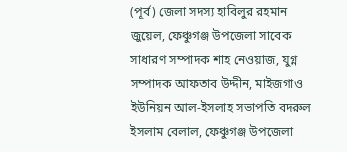(পূর্ব) জেলা সদস্য হাবিলুর রহমান জুয়েল, ফেঞ্চুগঞ্জ উপজেলা সাবেক সাধারণ সম্পাদক শাহ নেওয়াজ, যুগ্ন সম্পাদক আফতাব উদ্দীন, মাইজগাও ইউনিয়ন আল-ইসলাহ সভাপতি বদরুল ইসলাম বেলাল, ফেঞ্চুগঞ্জ উপজেলা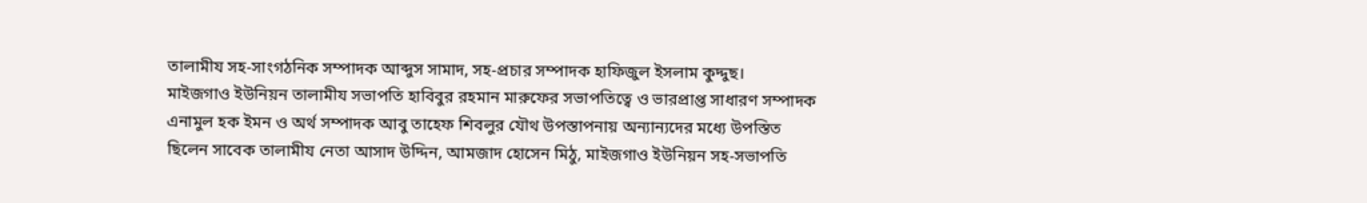তালামীয সহ-সাংগঠনিক সম্পাদক আব্দুস সামাদ, সহ-প্রচার সম্পাদক হাফিজুল ইসলাম কুদ্দুছ।
মাইজগাও ইউনিয়ন তালামীয সভাপতি হাবিবুর রহমান মারুফের সভাপতিত্বে ও ভারপ্রাপ্ত সাধারণ সম্পাদক এনামুল হক ইমন ও অর্থ সম্পাদক আবু তাহেফ শিবলুর যৌথ উপস্তাপনায় অন্যান্যদের মধ্যে উপস্তিত ছিলেন সাবেক তালামীয নেতা আসাদ উদ্দিন, আমজাদ হোসেন মিঠু, মাইজগাও ইউনিয়ন সহ-সভাপতি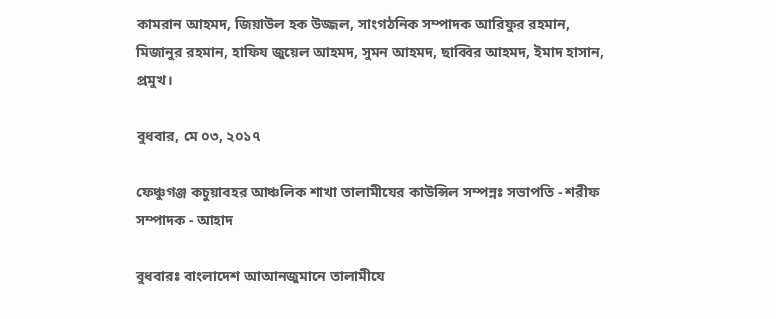কামরান আহমদ, জিয়াউল হক উজ্জল, সাংগঠনিক সম্পাদক আরিফুর রহমান, মিজানুর রহমান, হাফিয জুয়েল আহমদ, সুমন আহমদ, ছাব্বির আহমদ, ইমাদ হাসান, প্রমুখ।

বুধবার, মে ০৩, ২০১৭

ফেঞ্চুগঞ্জ কচুয়াবহর আঞ্চলিক শাখা তালামীযের কাউন্সিল সম্পন্নঃ সভাপতি - শরীফ সম্পাদক - আহাদ

বুধবারঃ বাংলাদেশ আআনজুমানে তালামীযে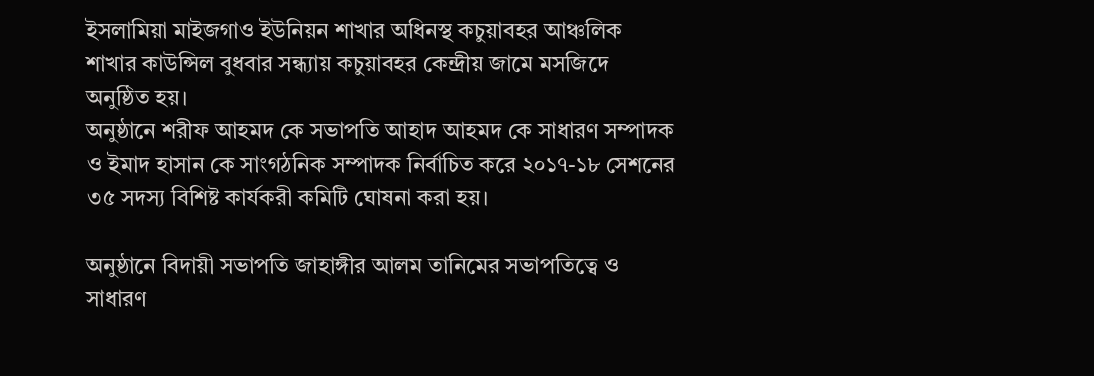ইসলামিয়া মাইজগাও ইউনিয়ন শাখার অধিনস্থ কচুয়াবহর আঞ্চলিক শাখার কাউন্সিল বুধবার সন্ধ্যায় কচুয়াবহর কেন্দ্রীয় জামে মসজিদে অনুষ্ঠিত হয়।
অনুষ্ঠানে শরীফ আহমদ কে সভাপতি আহাদ আহমদ কে সাধারণ সম্পাদক ও ইমাদ হাসান কে সাংগঠনিক সম্পাদক নির্বাচিত করে ২০১৭-১৮ সেশনের ৩৫ সদস্য বিশিষ্ট কার্যকরী কমিটি ঘোষনা করা হয়।

অনুষ্ঠানে বিদায়ী সভাপতি জাহাঙ্গীর আলম তানিমের সভাপতিত্বে ও সাধারণ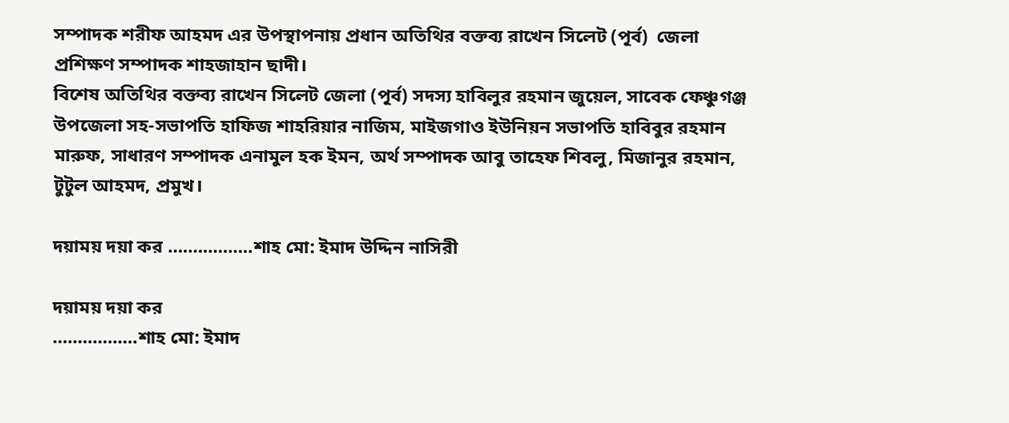সম্পাদক শরীফ আহমদ এর উপস্থাপনায় প্রধান অতিথির বক্তব্য রাখেন সিলেট (পূর্ব)  জেলা প্রশিক্ষণ সম্পাদক শাহজাহান ছাদী।
বিশেষ অতিথির বক্তব্য রাখেন সিলেট জেলা (পূর্ব) সদস্য হাবিলুর রহমান জুয়েল, সাবেক ফেঞ্চুগঞ্জ উপজেলা সহ-সভাপতি হাফিজ শাহরিয়ার নাজিম, মাইজগাও ইউনিয়ন সভাপতি হাবিবুর রহমান মারুফ, সাধারণ সম্পাদক এনামুল হক ইমন, অর্থ সম্পাদক আবু তাহেফ শিবলু, মিজানুর রহমান, টুটুল আহমদ, প্রমুখ।

দয়াময় দয়া কর .................শাহ মো: ইমাদ উদ্দিন নাসিরী

দয়াময় দয়া কর
.................শাহ মো: ইমাদ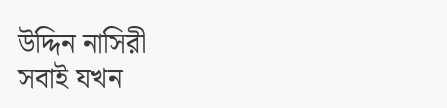উদ্দিন নাসিরী
সবাই যখন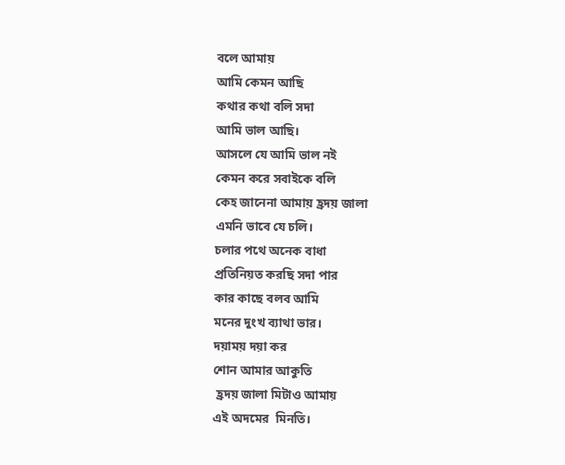বলে আমায়
আমি কেমন আছি
কথার কথা বলি সদা
আমি ভাল আছি।
আসলে যে আমি ভাল নই
কেমন করে সবাইকে বলি
কেহ জানেনা আমায় হ্রদয় জালা
এমনি ভাবে যে চলি।
চলার পথে অনেক বাধা
প্রতিনিয়ত করছি সদা পার
কার কাছে বলব আমি
মনের দুংখ ব্যাথা ভার।
দয়াময় দয়া কর
শোন আমার আকুতি
 হ্রদয় জালা মিটাও আমায়
এই অদমের  মিনতি।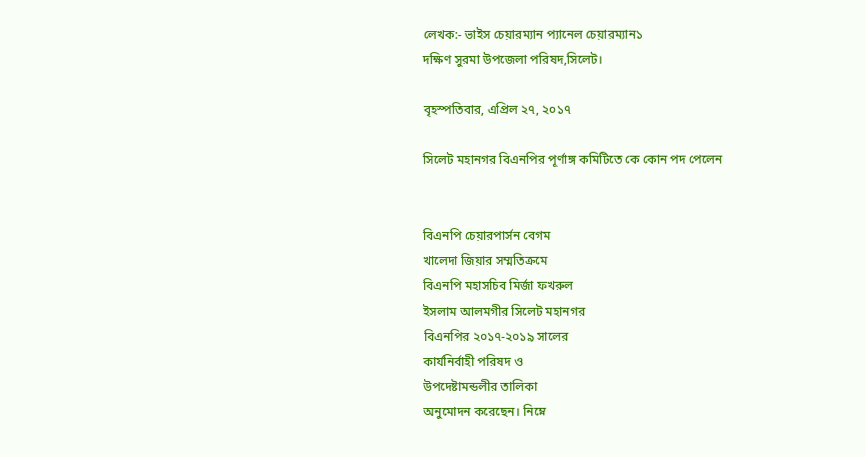লেখক:- ভাইস চেয়ারম্যান প্যানেল চেয়ারম্যান১
দক্ষিণ সুরমা উপজেলা পরিষদ,সিলেট।

বৃহস্পতিবার, এপ্রিল ২৭, ২০১৭

সিলেট মহানগর বিএনপির পূর্ণাঙ্গ কমিটিতে কে কোন পদ পেলেন


বিএনপি চেয়ারপার্সন বেগম
খালেদা জিয়ার সম্মতিক্রমে
বিএনপি মহাসচিব মির্জা ফখরুল
ইসলাম আলমগীর সিলেট মহানগর
বিএনপির ২০১৭-২০১৯ সালের
কার্যনির্বাহী পরিষদ ও
উপদেষ্টামন্ডলীর তালিকা
অনুমোদন করেছেন। নিম্নে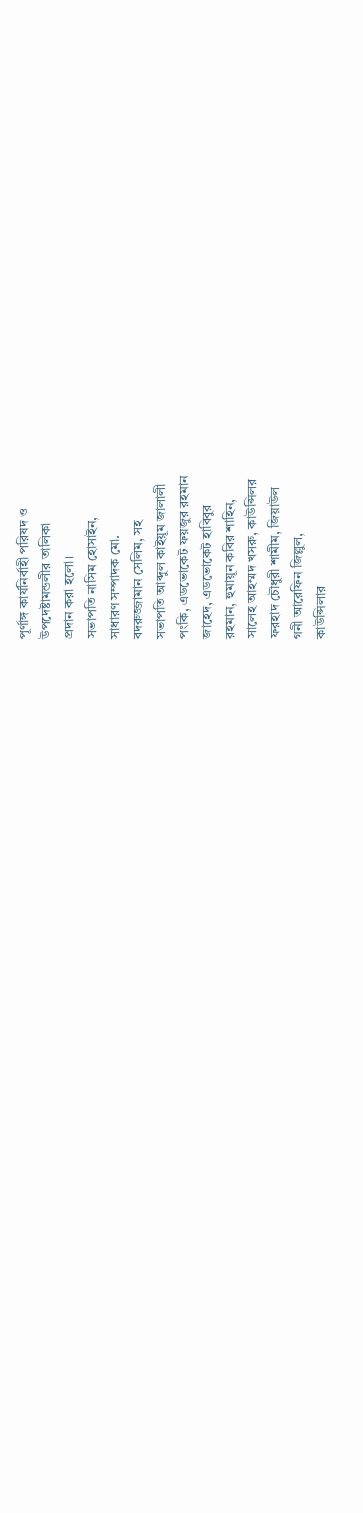পূর্ণাঙ্গ কার্যনির্বাহী পরিষদ ও
উপদেষ্টামন্ডলীর তালিকা
প্রদান করা হলো।
সভাপতি নাসিম হোসাইন,
সাধারণ সম্পাদক মো.
বদরুজ্জামান সেলিম, সহ
সভাপতি আব্দুল কাইয়ূম জালালী
পংকি, এডভোকেট ফয়জুর রহমান
জাহেদ, এডভোকেট হাবিবুর
রহমান, হুমায়ূন কবির শাহিন,
সালেহ আহম্মদ খসরু, কাউন্সিলর
ফরহাদ চৌধুরী শামীম, জিয়াউল
গনী আরেফিন জিল্লুল,
কাউন্সিলার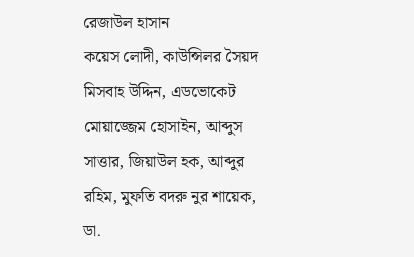রেজাউল হাসান
কয়েস লোদী, কাউন্সিলর সৈয়দ
মিসবাহ উদ্দিন, এডভোকেট
মোয়াজ্জেম হোসাইন, আব্দুস
সাত্তার, জিয়াউল হক, আব্দুর
রহিম, মুফতি বদরু নুর শায়েক, ডা.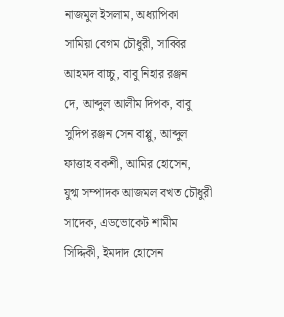নাজমুল ইসলাম, অধ্যাপিকা
সামিয়া বেগম চৌধুরী, সাব্বির
আহমদ বাচ্চু, বাবু নিহার রঞ্জন
দে, আব্দুল আলীম দিপক, বাবু
সুদিপ রঞ্জন সেন বাপ্পু, আব্দুল
ফাত্তাহ বকশী, আমির হোসেন,
যুগ্ম সম্পাদক আজমল বখত চৌধুরী
সাদেক, এডভোকেট শামীম
সিদ্দিকী, ইমদাদ হোসেন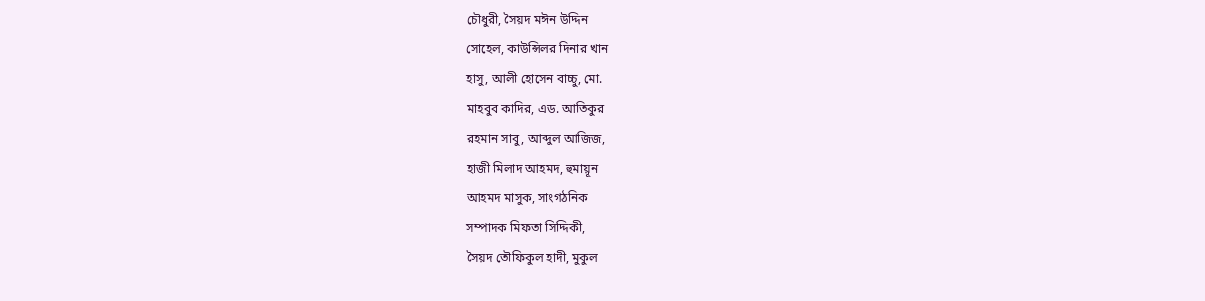চৌধুরী, সৈয়দ মঈন উদ্দিন
সোহেল, কাউন্সিলর দিনার খান
হাসু, আলী হোসেন বাচ্চু, মো.
মাহবুব কাদির, এড. আতিকুর
রহমান সাবু, আব্দুল আজিজ,
হাজী মিলাদ আহমদ, হুমায়ূন
আহমদ মাসুক, সাংগঠনিক
সম্পাদক মিফতা সিদ্দিকী,
সৈয়দ তৌফিকুল হাদী, মুকুল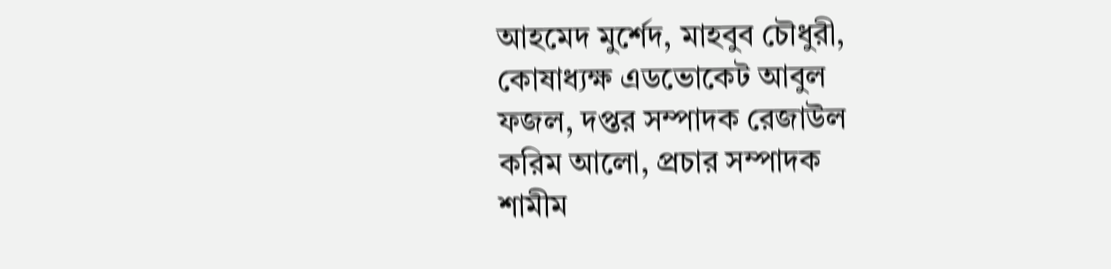আহমেদ মুর্শেদ, মাহবুব চৌধুরী,
কোষাধ্যক্ষ এডভোকেট আবুল
ফজল, দপ্তর সম্পাদক রেজাউল
করিম আলো, প্রচার সম্পাদক
শামীম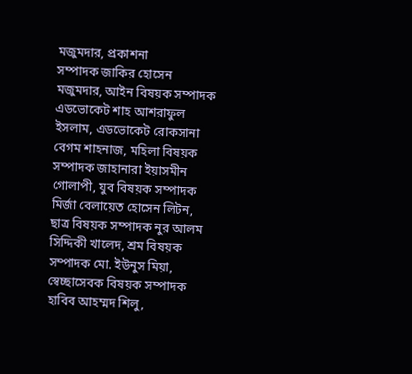মজুমদার, প্রকাশনা
সম্পাদক জাকির হোসেন
মজুমদার, আইন বিষয়ক সম্পাদক
এডভোকেট শাহ আশরাফুল
ইসলাম, এডভোকেট রোকসানা
বেগম শাহনাজ, মহিলা বিষয়ক
সম্পাদক জাহানারা ইয়াসমীন
গোলাপী, যুব বিষয়ক সম্পাদক
মির্জা বেলায়েত হোসেন লিটন,
ছাত্র বিষয়ক সম্পাদক নুর আলম
সিদ্দিকী খালেদ, শ্রম বিষয়ক
সম্পাদক মো. ইউনুস মিয়া,
স্বেচ্ছাসেবক বিষয়ক সম্পাদক
হাবিব আহম্মদ শিলু,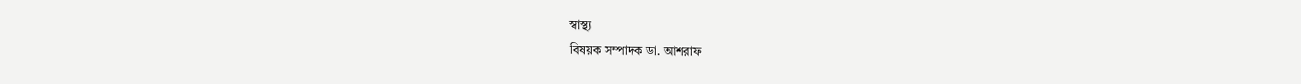স্বাস্থ্য
বিষয়ক সম্পাদক ডা. আশরাফ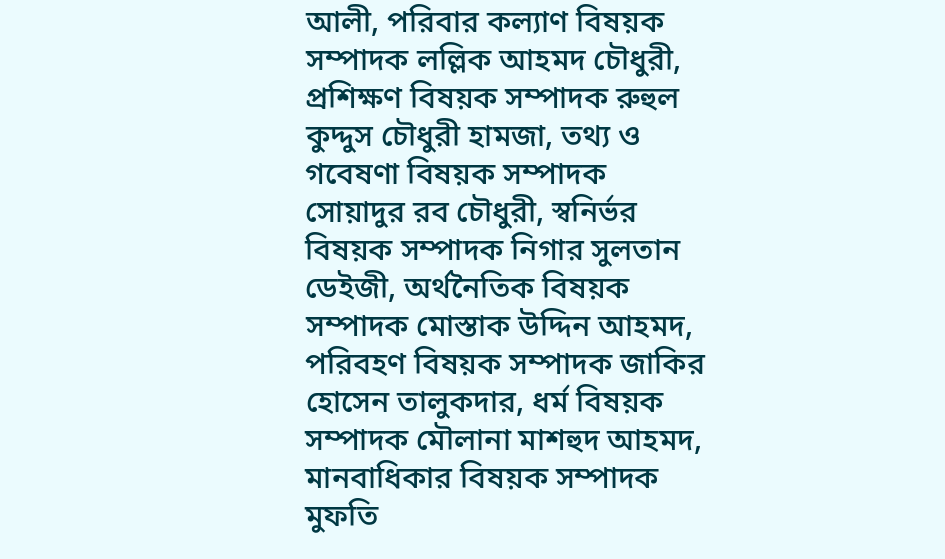আলী, পরিবার কল্যাণ বিষয়ক
সম্পাদক লল্লিক আহমদ চৌধুরী,
প্রশিক্ষণ বিষয়ক সম্পাদক রুহুল
কুদ্দুস চৌধুরী হামজা, তথ্য ও
গবেষণা বিষয়ক সম্পাদক
সোয়াদুর রব চৌধুরী, স্বনির্ভর
বিষয়ক সম্পাদক নিগার সুলতান
ডেইজী, অর্থনৈতিক বিষয়ক
সম্পাদক মোস্তাক উদ্দিন আহমদ,
পরিবহণ বিষয়ক সম্পাদক জাকির
হোসেন তালুকদার, ধর্ম বিষয়ক
সম্পাদক মৌলানা মাশহুদ আহমদ,
মানবাধিকার বিষয়ক সম্পাদক
মুফতি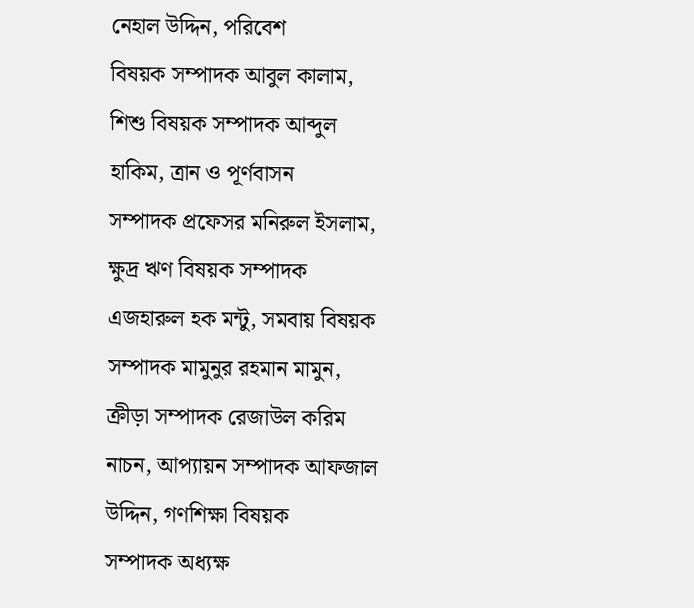নেহাল উদ্দিন, পরিবেশ
বিষয়ক সম্পাদক আবুল কালাম,
শিশু বিষয়ক সম্পাদক আব্দুল
হাকিম, ত্রান ও পূর্ণবাসন
সম্পাদক প্রফেসর মনিরুল ইসলাম,
ক্ষুদ্র ঋণ বিষয়ক সম্পাদক
এজহারুল হক মন্টু, সমবায় বিষয়ক
সম্পাদক মামুনুর রহমান মামুন,
ক্রীড়া সম্পাদক রেজাউল করিম
নাচন, আপ্যায়ন সম্পাদক আফজাল
উদ্দিন, গণশিক্ষা বিষয়ক
সম্পাদক অধ্যক্ষ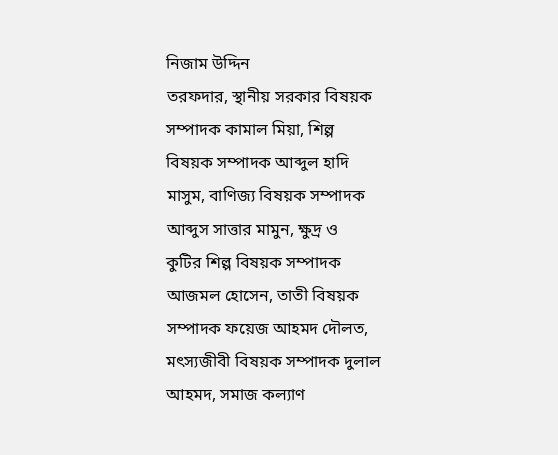নিজাম উদ্দিন
তরফদার, স্থানীয় সরকার বিষয়ক
সম্পাদক কামাল মিয়া, শিল্প
বিষয়ক সম্পাদক আব্দুল হাদি
মাসুম, বাণিজ্য বিষয়ক সম্পাদক
আব্দুস সাত্তার মামুন, ক্ষুদ্র ও
কুটির শিল্প বিষয়ক সম্পাদক
আজমল হোসেন, তাতী বিষয়ক
সম্পাদক ফয়েজ আহমদ দৌলত,
মৎস্যজীবী বিষয়ক সম্পাদক দুলাল
আহমদ, সমাজ কল্যাণ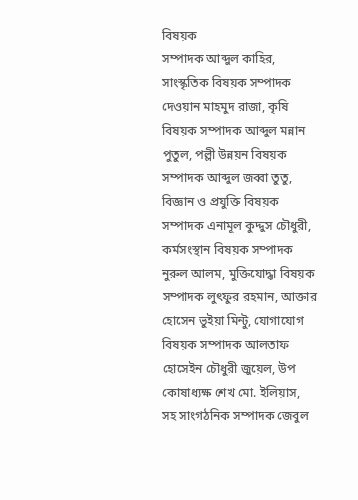বিষয়ক
সম্পাদক আব্দুল কাহির,
সাংস্কৃতিক বিষয়ক সম্পাদক
দেওয়ান মাহমুদ রাজা, কৃষি
বিষয়ক সম্পাদক আব্দুল মন্নান
পুতুল, পল্লী উন্নয়ন বিষয়ক
সম্পাদক আব্দুল জব্বা তুতু,
বিজ্ঞান ও প্রযুক্তি বিষয়ক
সম্পাদক এনামূল কুদ্দুস চৌধুরী,
কর্মসংস্থান বিষয়ক সম্পাদক
নুরুল আলম, মুক্তিযোদ্ধা বিষয়ক
সম্পাদক লুৎফুর রহমান, আক্তার
হোসেন ভুইয়া মিন্টু, যোগাযোগ
বিষয়ক সম্পাদক আলতাফ
হোসেইন চৌধুরী জুয়েল, উপ
কোষাধ্যক্ষ শেখ মো. ইলিয়াস,
সহ সাংগঠনিক সম্পাদক জেবুল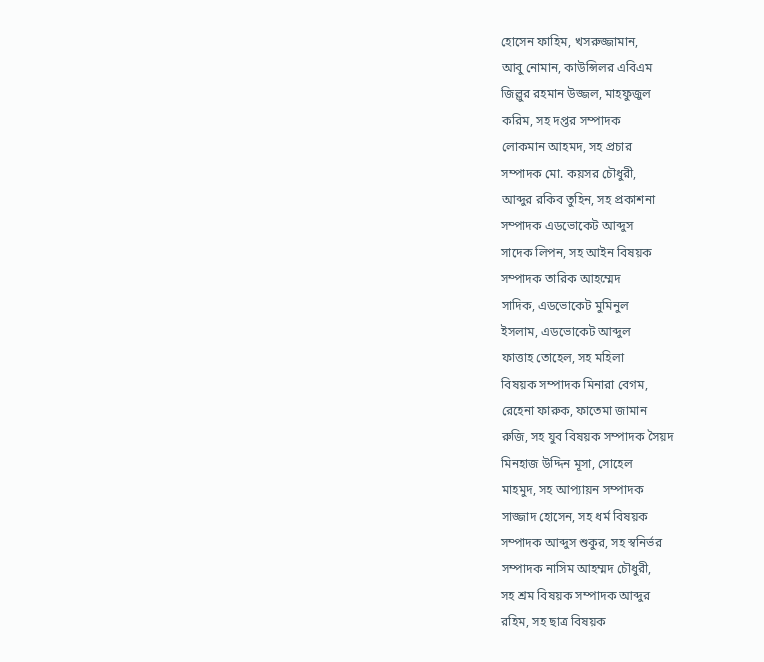হোসেন ফাহিম, খসরুজ্জামান,
আবু নোমান, কাউন্সিলর এবিএম
জিল্লুর রহমান উজ্জল, মাহফুজুল
করিম, সহ দপ্তর সম্পাদক
লোকমান আহমদ, সহ প্রচার
সম্পাদক মো. কয়সর চৌধুরী,
আব্দুর রকিব তুহিন, সহ প্রকাশনা
সম্পাদক এডভোকেট আব্দুস
সাদেক লিপন, সহ আইন বিষয়ক
সম্পাদক তারিক আহম্মেদ
সাদিক, এডভোকেট মুমিনুল
ইসলাম, এডভোকেট আব্দুল
ফাত্তাহ তোহেল, সহ মহিলা
বিষয়ক সম্পাদক মিনারা বেগম,
রেহেনা ফারুক, ফাতেমা জামান
রুজি, সহ যুব বিষয়ক সম্পাদক সৈয়দ
মিনহাজ উদ্দিন মূসা, সোহেল
মাহমুদ, সহ আপ্যায়ন সম্পাদক
সাজ্জাদ হোসেন, সহ ধর্ম বিষয়ক
সম্পাদক আব্দুস শুকুর, সহ স্বনির্ভর
সম্পাদক নাসিম আহম্মদ চৌধুরী,
সহ শ্রম বিষয়ক সম্পাদক আব্দুর
রহিম, সহ ছাত্র বিষয়ক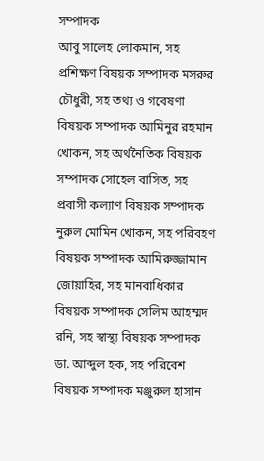সম্পাদক
আবু সালেহ লোকমান, সহ
প্রশিক্ষণ বিষয়ক সম্পাদক মসরুর
চৌধুরী, সহ তথ্য ও গবেষণা
বিষয়ক সম্পাদক আমিনুর রহমান
খোকন, সহ অর্থনৈতিক বিষয়ক
সম্পাদক সোহেল বাসিত, সহ
প্রবাসী কল্যাণ বিষয়ক সম্পাদক
নুরুল মোমিন খোকন, সহ পরিবহণ
বিষয়ক সম্পাদক আমিরুজ্জামান
জোয়াহির, সহ মানবাধিকার
বিষয়ক সম্পাদক সেলিম আহম্মদ
রনি, সহ স্বাস্থ্য বিষয়ক সম্পাদক
ডা. আব্দুল হক, সহ পরিবেশ
বিষয়ক সম্পাদক মঞ্জুরুল হাসান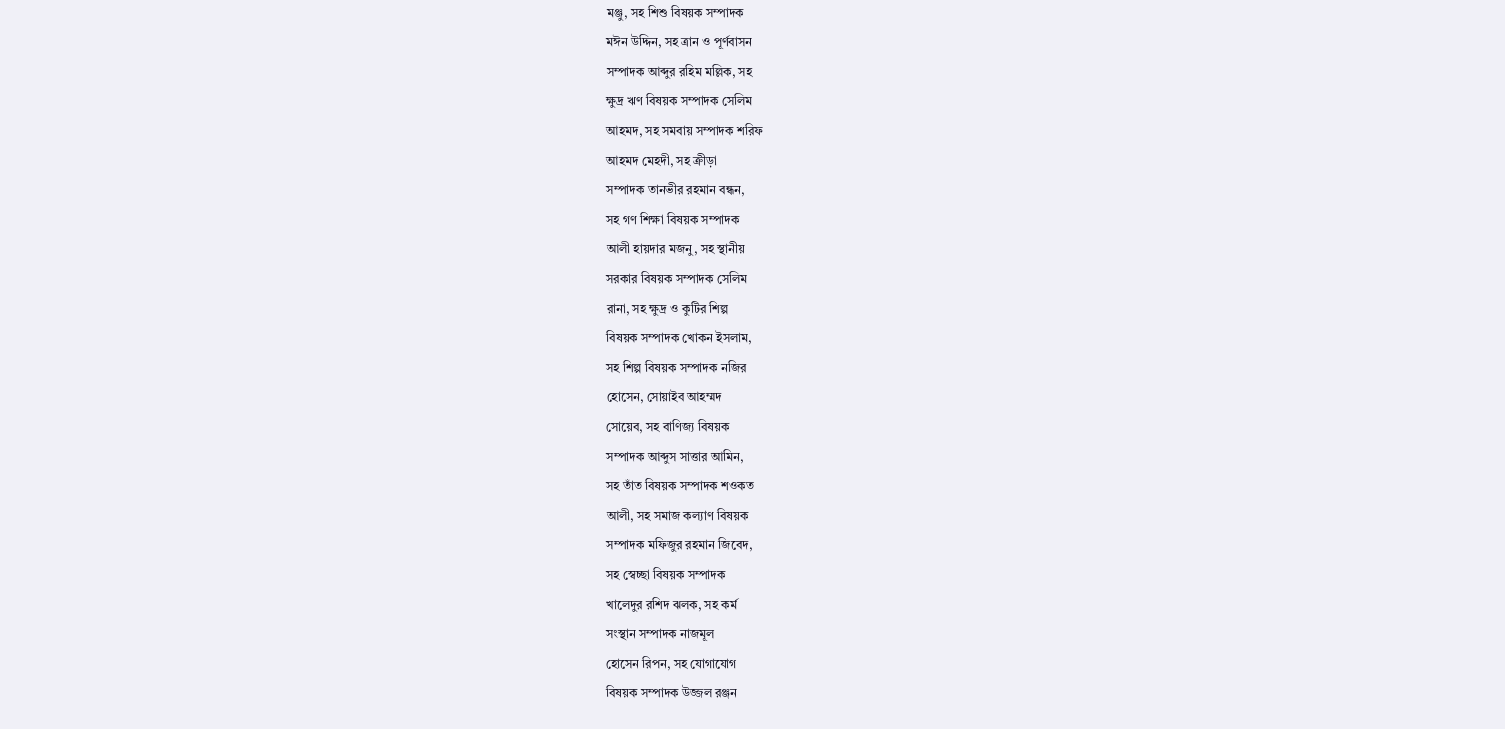মঞ্জু, সহ শিশু বিষয়ক সম্পাদক
মঈন উদ্দিন, সহ ত্রান ও পূর্ণবাসন
সম্পাদক আব্দুর রহিম মল্লিক, সহ
ক্ষুদ্র ঋণ বিষয়ক সম্পাদক সেলিম
আহমদ, সহ সমবায় সম্পাদক শরিফ
আহমদ মেহদী, সহ ক্রীড়া
সম্পাদক তানভীর রহমান বন্ধন,
সহ গণ শিক্ষা বিষয়ক সম্পাদক
আলী হায়দার মজনু, সহ স্থানীয়
সরকার বিষয়ক সম্পাদক সেলিম
রানা, সহ ক্ষুদ্র ও কুটির শিল্প
বিষয়ক সম্পাদক খোকন ইসলাম,
সহ শিল্প বিষয়ক সম্পাদক নজির
হোসেন, সোয়াইব আহম্মদ
সোয়েব, সহ বাণিজ্য বিষয়ক
সম্পাদক আব্দুস সাত্তার আমিন,
সহ তাঁত বিষয়ক সম্পাদক শওকত
আলী, সহ সমাজ কল্যাণ বিষয়ক
সম্পাদক মফিজুর রহমান জিবেদ,
সহ স্বেচ্ছা বিষয়ক সম্পাদক
খালেদুর রশিদ ঝলক, সহ কর্ম
সংস্থান সম্পাদক নাজমূল
হোসেন রিপন, সহ যোগাযোগ
বিষয়ক সম্পাদক উজ্জল রঞ্জন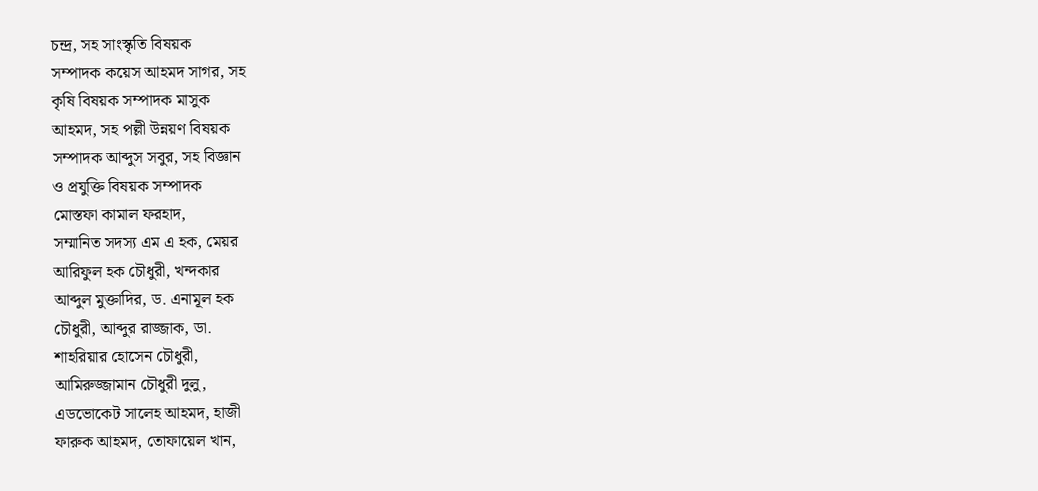চন্দ্র, সহ সাংস্কৃতি বিষয়ক
সম্পাদক কয়েস আহমদ সাগর, সহ
কৃষি বিষয়ক সম্পাদক মাসুক
আহমদ, সহ পল্লী উন্নয়ণ বিষয়ক
সম্পাদক আব্দুস সবুর, সহ বিজ্ঞান
ও প্রযুক্তি বিষয়ক সম্পাদক
মোস্তফা কামাল ফরহাদ,
সম্মানিত সদস্য এম এ হক, মেয়র
আরিফুল হক চৌধুরী, খন্দকার
আব্দুল মুক্তাদির, ড. এনামূল হক
চৌধুরী, আব্দুর রাজ্জাক, ডা.
শাহরিয়ার হোসেন চৌধুরী,
আমিরুজ্জামান চৌধুরী দুলু,
এডভোকেট সালেহ আহমদ, হাজী
ফারুক আহমদ, তোফায়েল খান,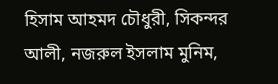হিসাম আহমদ চৌধুরী, সিকন্দর
আলী, নজরুল ইসলাম মুনিম,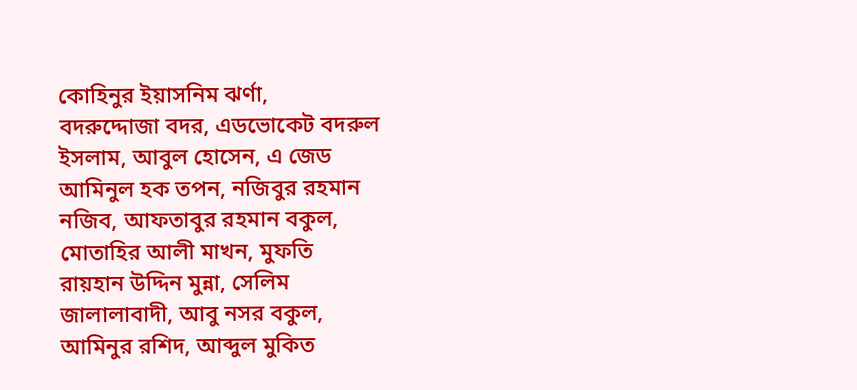কোহিনুর ইয়াসনিম ঝর্ণা,
বদরুদ্দোজা বদর, এডভোকেট বদরুল
ইসলাম, আবুল হোসেন, এ জেড
আমিনুল হক তপন, নজিবুর রহমান
নজিব, আফতাবুর রহমান বকুল,
মোতাহির আলী মাখন, মুফতি
রায়হান উদ্দিন মুন্না, সেলিম
জালালাবাদী, আবু নসর বকুল,
আমিনুর রশিদ, আব্দুল মুকিত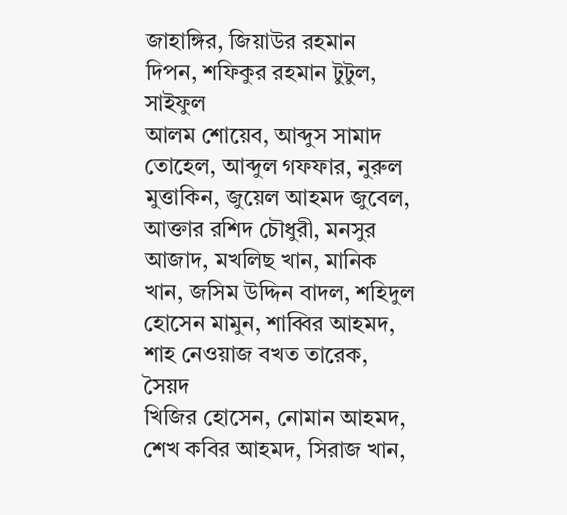জাহাঙ্গির, জিয়াউর রহমান
দিপন, শফিকুর রহমান টুটুল, সাইফুল
আলম শোয়েব, আব্দুস সামাদ
তোহেল, আব্দুল গফফার, নুরুল
মুত্তাকিন, জুয়েল আহমদ জুবেল,
আক্তার রশিদ চৌধুরী, মনসুর
আজাদ, মখলিছ খান, মানিক
খান, জসিম উদ্দিন বাদল, শহিদুল
হোসেন মামুন, শাব্বির আহমদ,
শাহ নেওয়াজ বখত তারেক, সৈয়দ
খিজির হোসেন, নোমান আহমদ,
শেখ কবির আহমদ, সিরাজ খান,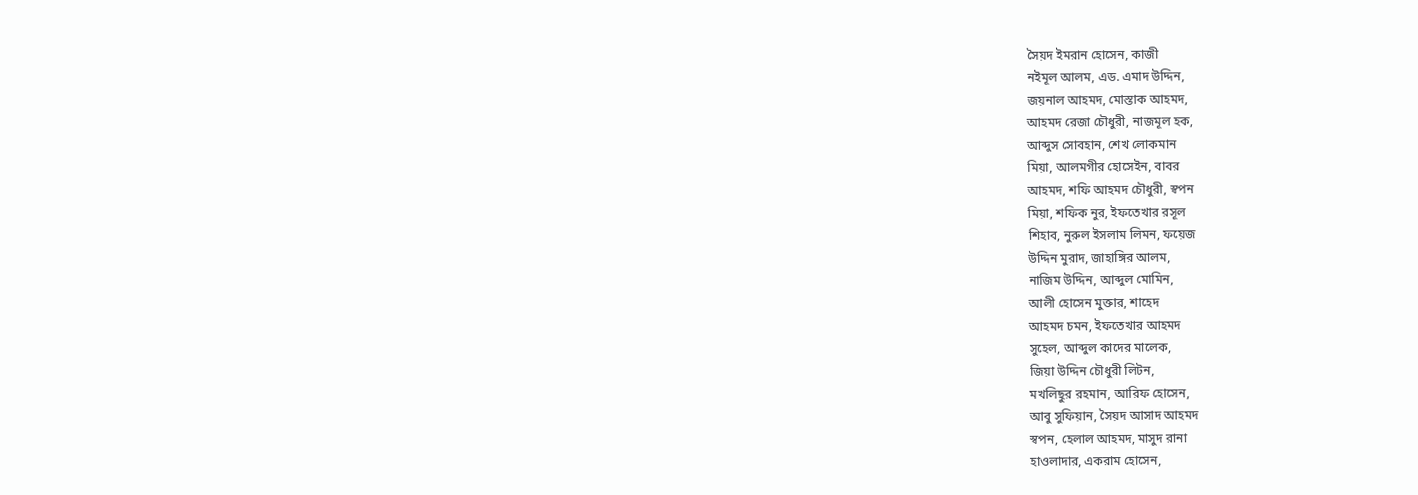সৈয়দ ইমরান হোসেন, কাজী
নইমূল আলম, এড. এমাদ উদ্দিন,
জয়নাল আহমদ, মোস্তাক আহমদ,
আহমদ রেজা চৌধুরী, নাজমূল হক,
আব্দুস সোবহান, শেখ লোকমান
মিয়া, আলমগীর হোসেইন, বাবর
আহমদ, শফি আহমদ চৌধুরী, স্বপন
মিয়া, শফিক নুর, ইফতেখার রসূল
শিহাব, নুরুল ইসলাম লিমন, ফয়েজ
উদ্দিন মুরাদ, জাহাঙ্গির আলম,
নাজিম উদ্দিন, আব্দুল মোমিন,
আলী হোসেন মুক্তার, শাহেদ
আহমদ চমন, ইফতেখার আহমদ
সুহেল, আব্দুল কাদের মালেক,
জিয়া উদ্দিন চৌধুরী লিটন,
মখলিছুর রহমান, আরিফ হোসেন,
আবু সুফিয়ান, সৈয়দ আসাদ আহমদ
স্বপন, হেলাল আহমদ, মাসুদ রানা
হাওলাদার, একরাম হোসেন,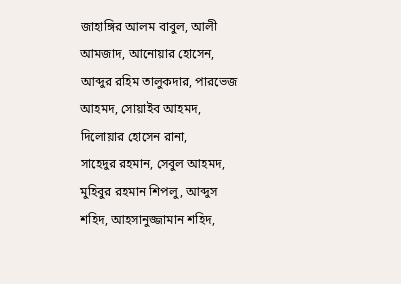জাহাঙ্গির আলম বাবুল, আলী
আমজাদ, আনোয়ার হোসেন,
আব্দুর রহিম তালুকদার, পারভেজ
আহমদ, সোয়াইব আহমদ,
দিলোয়ার হোসেন রানা,
সাহেদুর রহমান, সেবুল আহমদ,
মুহিবুর রহমান শিপলু, আব্দুস
শহিদ, আহসানুজ্জামান শহিদ,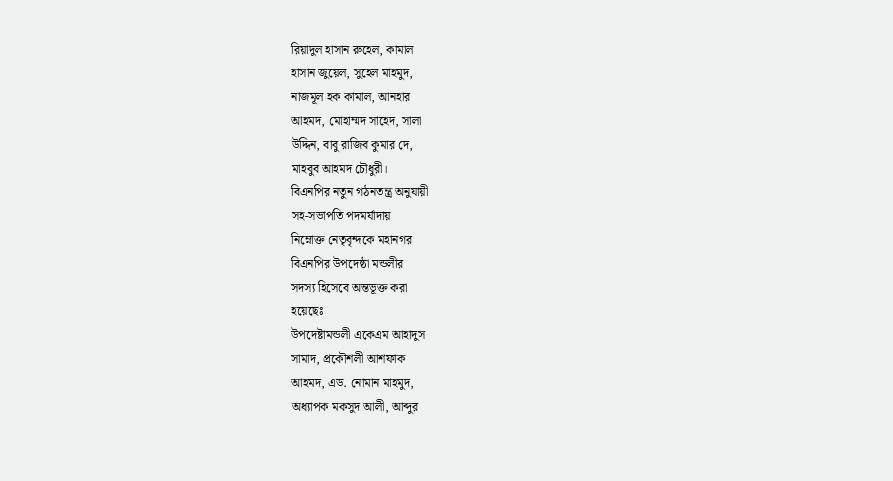রিয়াদুল হাসান রুহেল, কামাল
হাসান জুয়েল, সুহেল মাহমুদ,
নাজমূল হক কামাল, আনহার
আহমদ, মোহাম্মদ সাহেদ, সালা
উদ্দিন, বাবু রাজিব কুমার দে,
মাহবুব আহমদ চৌধুরী।
বিএনপির নতুন গঠনতন্ত্র অনুযায়ী
সহ-সভাপতি পদমর্যাদায়
নিম্নোক্ত নেতৃবৃন্দকে মহানগর
বিএনপির উপদেষ্ঠা মন্ডলীর
সদস্য হিসেবে অন্তভূক্ত করা
হয়েছেঃ
উপদেষ্টামন্ডলী একেএম আহাদুস
সামাদ, প্রকৌশলী আশফাক
আহমদ, এড. নোমান মাহমুদ,
অধ্যাপক মকসুদ আলী, আব্দুর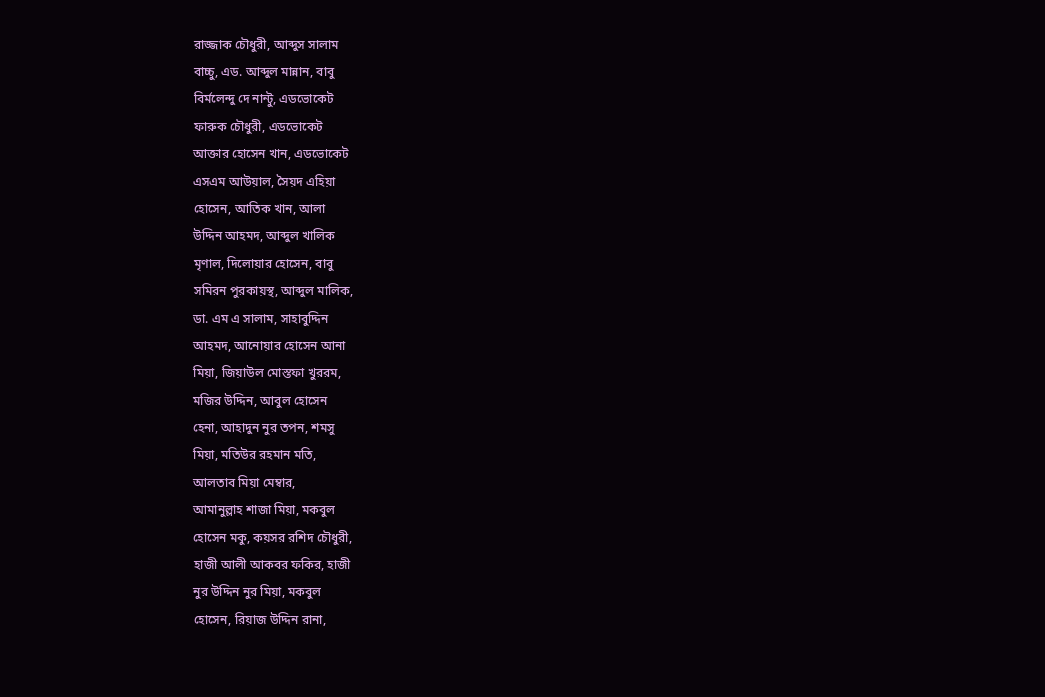রাজ্জাক চৌধুরী, আব্দুস সালাম
বাচ্চু, এড. আব্দুল মান্নান, বাবু
বির্মলেন্দু দে নান্টু, এডভোকেট
ফারুক চৌধুরী, এডভোকেট
আক্তার হোসেন খান, এডভোকেট
এসএম আউয়াল, সৈয়দ এহিয়া
হোসেন, আতিক খান, আলা
উদ্দিন আহমদ, আব্দুল খালিক
মৃণাল, দিলোয়ার হোসেন, বাবু
সমিরন পুরকায়স্থ, আব্দুল মালিক,
ডা. এম এ সালাম, সাহাবুদ্দিন
আহমদ, আনোয়ার হোসেন আনা
মিয়া, জিয়াউল মোস্তফা খুররম,
মজির উদ্দিন, আবুল হোসেন
হেনা, আহাদুন নুর তপন, শমসু
মিয়া, মতিউর রহমান মতি,
আলতাব মিয়া মেম্বার,
আমানুল্লাহ শাজা মিয়া, মকবুল
হোসেন মকু, কয়সর রশিদ চৌধুরী,
হাজী আলী আকবর ফকির, হাজী
নুর উদ্দিন নুর মিয়া, মকবুল
হোসেন, রিয়াজ উদ্দিন রানা,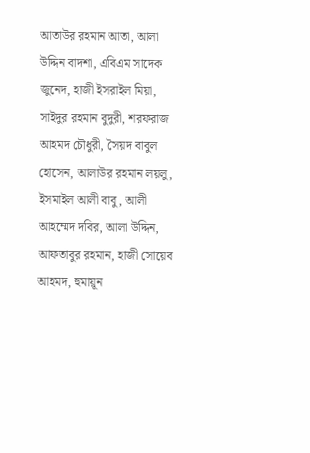আতাউর রহমান আতা, আলা
উদ্দিন বাদশা, এবিএম সাদেক
জুনেদ, হাজী ইসরাইল মিয়া,
সাইদুর রহমান বুদুরী, শরফরাজ
আহমদ চৌধুরী, সৈয়দ বাবুল
হোসেন, আলাউর রহমান লয়লু,
ইসমাইল আলী বাবু, আলী
আহম্মেদ দবির, আলা উদ্দিন,
আফতাবুর রহমান, হাজী সোয়েব
আহমদ, হুমায়ূন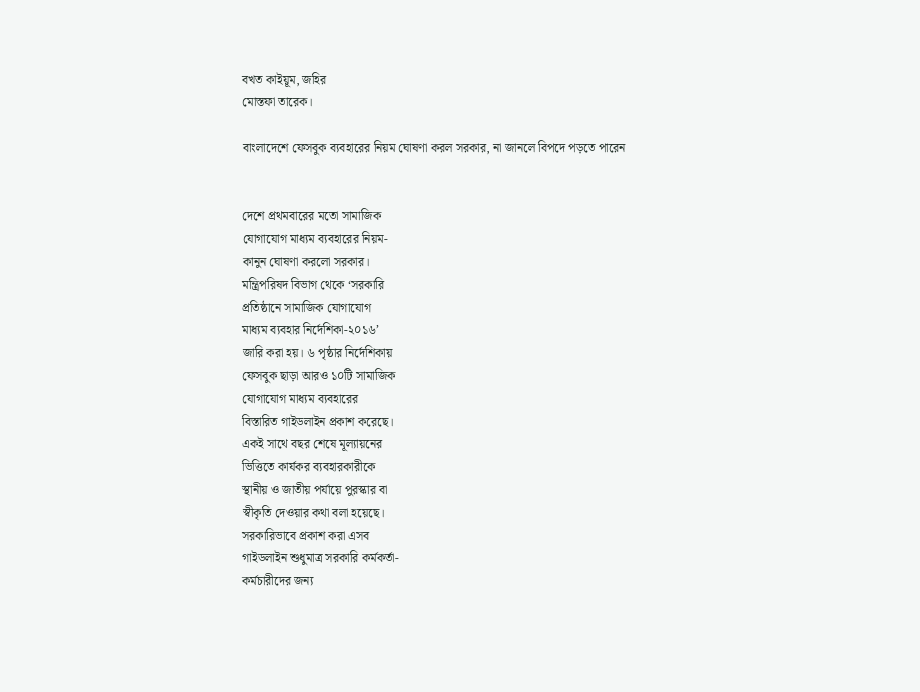বখত কাইয়ূম, জহির
মোস্তফা তারেক।

বাংলাদেশে ফেসবুক ব্যবহারের নিয়ম ঘোষণা করল সরকার, না জানলে বিপদে পড়তে পারেন


দেশে প্রথমবারের মতো সামাজিক
যোগাযোগ মাধ্যম ব্যবহারের নিয়ম-
কানুন ঘোষণা করলো সরকার।
মন্ত্রিপরিষদ বিভাগ থেকে ‘সরকারি
প্রতিষ্ঠানে সামাজিক যোগাযোগ
মাধ্যম ব্যবহার নির্দেশিকা-২০১৬’
জারি করা হয়। ৬ পৃষ্ঠার নির্দেশিকায়
ফেসবুক ছাড়া আরও ১০টি সামাজিক
যোগাযোগ মাধ্যম ব্যবহারের
বিস্তারিত গাইডলাইন প্রকাশ করেছে।
একই সাথে বছর শেষে মূল্যায়নের
ভিত্তিতে কার্যকর ব্যবহারকারীকে
স্থানীয় ও জাতীয় পর্যায়ে পুরস্কার বা
স্বীকৃতি দেওয়ার কথা বলা হয়েছে।
সরকারিভাবে প্রকাশ করা এসব
গাইডলাইন শুধুমাত্র সরকারি কর্মকর্তা-
কর্মচারীদের জন্য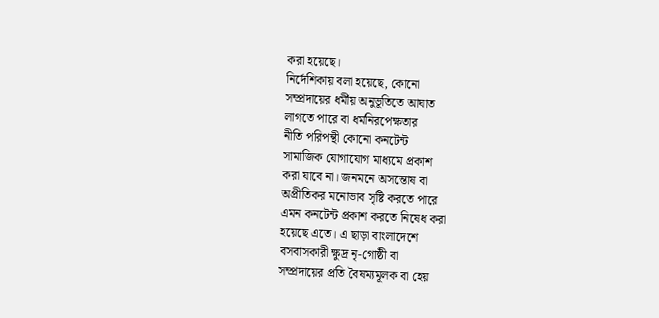করা হয়েছে।
নির্দেশিকায় বলা হয়েছে, কোনো
সম্প্রদায়ের ধর্মীয় অনুভূতিতে আঘাত
লাগতে পারে বা ধর্মনিরপেক্ষতার
নীতি পরিপন্থী কোনো কনটেন্ট
সামাজিক যোগাযোগ মাধ্যমে প্রকাশ
করা যাবে না। জনমনে অসন্তোষ বা
অপ্রীতিকর মনোভাব সৃষ্টি করতে পারে
এমন কনটেন্ট প্রকাশ করতে নিষেধ করা
হয়েছে এতে। এ ছাড়া বাংলাদেশে
বসবাসকারী ক্ষুদ্র নৃ-গোষ্ঠী বা
সম্প্রদায়ের প্রতি বৈষম্যমূলক বা হেয়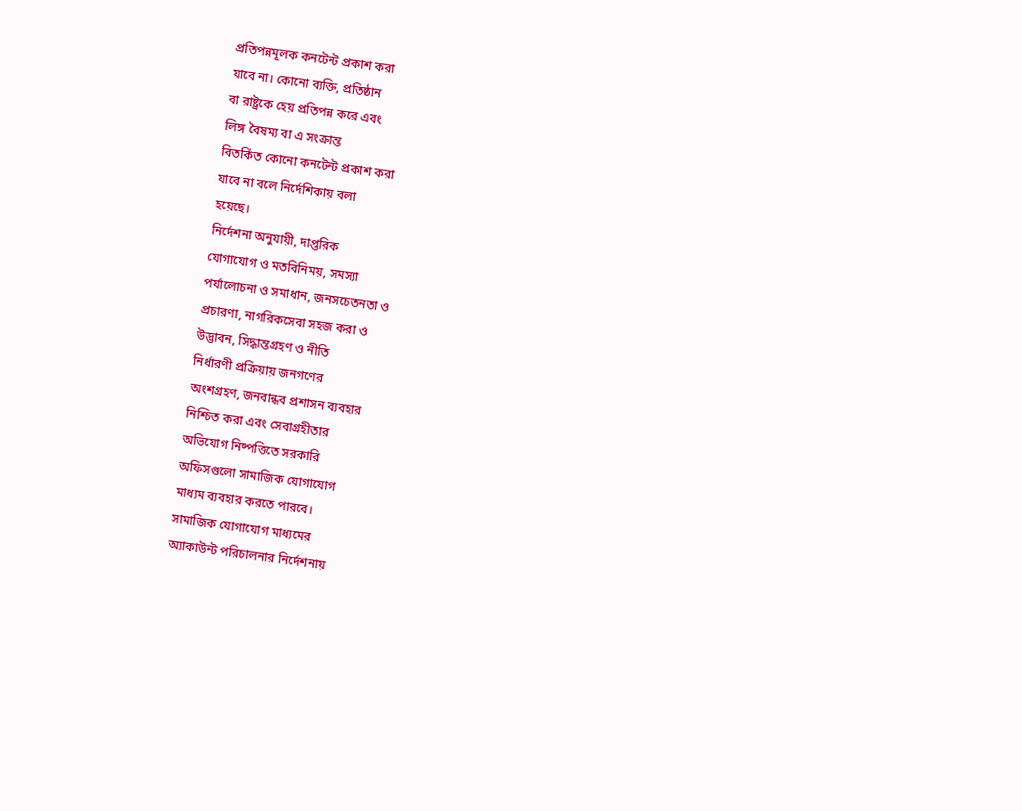প্রতিপন্নমূলক কনটেন্ট প্রকাশ করা
যাবে না। কোনো ব্যক্তি, প্রতিষ্ঠান
বা রাষ্ট্রকে হেয় প্রতিপন্ন করে এবং
লিঙ্গ বৈষম্য বা এ সংক্রান্ত
বিতর্কিত কোনো কনটেন্ট প্রকাশ করা
যাবে না বলে নির্দেশিকায় বলা
হয়েছে।
নির্দেশনা অনুযায়ী, দাপ্তরিক
যোগাযোগ ও মতবিনিময়, সমস্যা
পর্যালোচনা ও সমাধান, জনসচেতনতা ও
প্রচারণা, নাগরিকসেবা সহজ করা ও
উদ্ভাবন, সিদ্ধান্তগ্রহণ ও নীতি
নির্ধারণী প্রক্রিয়ায় জনগণের
অংশগ্রহণ, জনবান্ধব প্রশাসন ব্যবহার
নিশ্চিত করা এবং সেবাগ্রহীতার
অভিযোগ নিষ্পত্তিতে সরকারি
অফিসগুলো সামাজিক যোগাযোগ
মাধ্যম ব্যবহার করতে পারবে।
সামাজিক যোগাযোগ মাধ্যমের
অ্যাকাউন্ট পরিচালনার নির্দেশনায়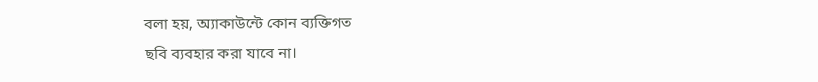বলা হয়, অ্যাকাউন্টে কোন ব্যক্তিগত
ছবি ব্যবহার করা যাবে না।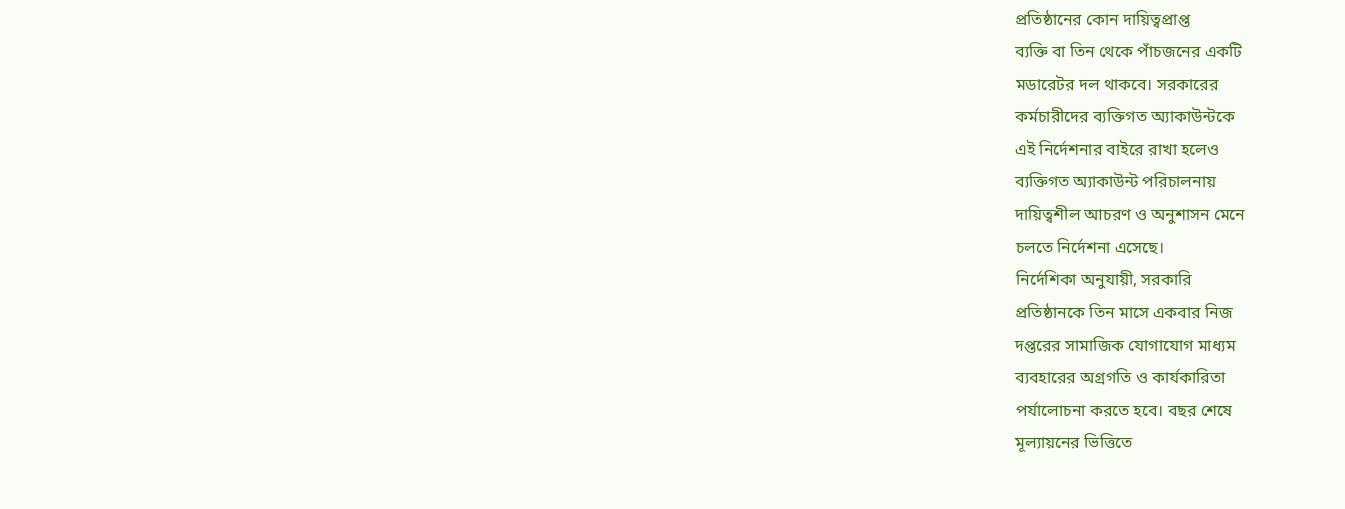প্রতিষ্ঠানের কোন দায়িত্বপ্রাপ্ত
ব্যক্তি বা তিন থেকে পাঁচজনের একটি
মডারেটর দল থাকবে। সরকারের
কর্মচারীদের ব্যক্তিগত অ্যাকাউন্টকে
এই নির্দেশনার বাইরে রাখা হলেও
ব্যক্তিগত অ্যাকাউন্ট পরিচালনায়
দায়িত্বশীল আচরণ ও অনুশাসন মেনে
চলতে নির্দেশনা এসেছে।
নির্দেশিকা অনুযায়ী, সরকারি
প্রতিষ্ঠানকে তিন মাসে একবার নিজ
দপ্তরের সামাজিক যোগাযোগ মাধ্যম
ব্যবহারের অগ্রগতি ও কার্যকারিতা
পর্যালোচনা করতে হবে। বছর শেষে
মূল্যায়নের ভিত্তিতে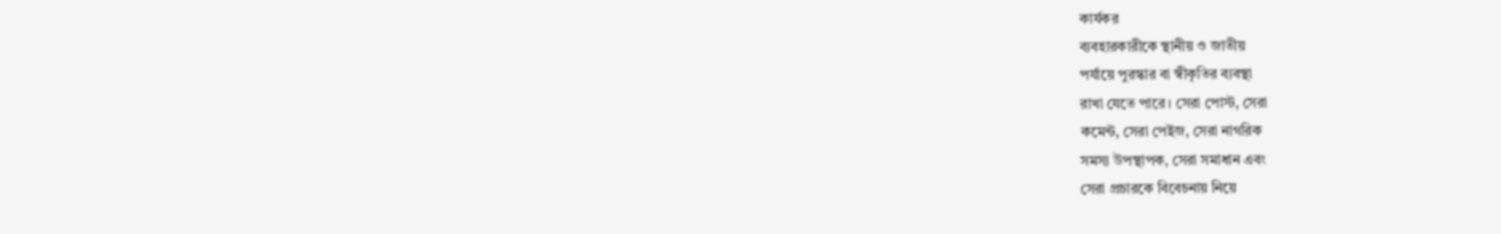কার্যকর
ব্যবহারকারীকে স্থানীয় ও জাতীয়
পর্যায়ে পুরস্কার বা স্বীকৃতির ব্যবস্থা
রাখা যেতে পারে। সেরা পোস্ট, সেরা
কমেন্ট, সেরা পেইজ, সেরা নাগরিক
সমস্য উপস্থাপক, সেরা সমাধান এবং
সেরা প্রচারকে বিবেচনায় নিয়ে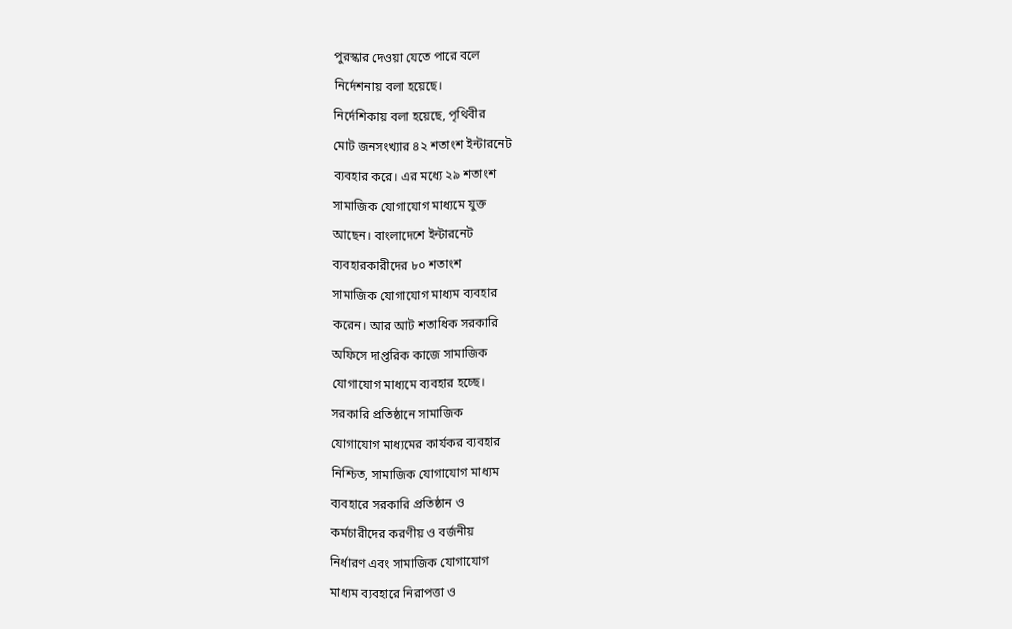পুরস্কার দেওয়া যেতে পারে বলে
নির্দেশনায় বলা হয়েছে।
নির্দেশিকায় বলা হয়েছে, পৃথিবীর
মোট জনসংখ্যার ৪২ শতাংশ ইন্টারনেট
ব্যবহার করে। এর মধ্যে ২৯ শতাংশ
সামাজিক যোগাযোগ মাধ্যমে যুক্ত
আছেন। বাংলাদেশে ইন্টারনেট
ব্যবহারকারীদের ৮০ শতাংশ
সামাজিক যোগাযোগ মাধ্যম ব্যবহার
করেন। আর আট শতাধিক সরকারি
অফিসে দাপ্তরিক কাজে সামাজিক
যোগাযোগ মাধ্যমে ব্যবহার হচ্ছে।
সরকারি প্রতিষ্ঠানে সামাজিক
যোগাযোগ মাধ্যমের কার্যকর ব্যবহার
নিশ্চিত, সামাজিক যোগাযোগ মাধ্যম
ব্যবহারে সরকারি প্রতিষ্ঠান ও
কর্মচারীদের করণীয় ও বর্জনীয়
নির্ধারণ এবং সামাজিক যোগাযোগ
মাধ্যম ব্যবহারে নিরাপত্তা ও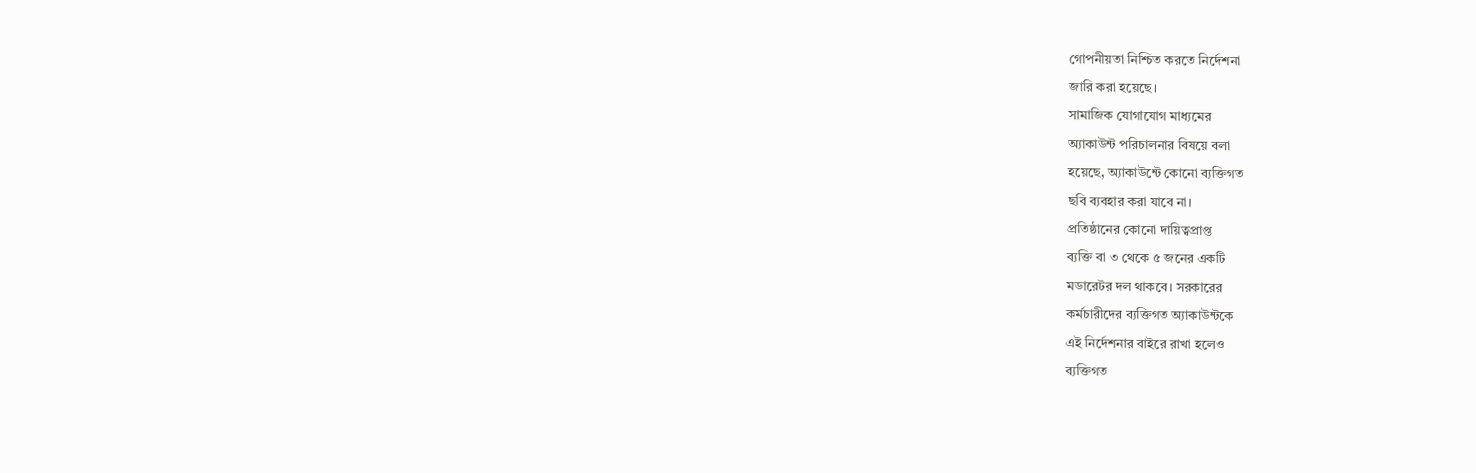গোপনীয়তা নিশ্চিত করতে নির্দেশনা
জারি করা হয়েছে।
সামাজিক যোগাযোগ মাধ্যমের
অ্যাকাউন্ট পরিচালনার বিষয়ে বলা
হয়েছে, অ্যাকাউন্টে কোনো ব্যক্তিগত
ছবি ব্যবহার করা যাবে না।
প্রতিষ্ঠানের কোনো দায়িত্বপ্রাপ্ত
ব্যক্তি বা ৩ থেকে ৫ জনের একটি
মডারেটর দল থাকবে। সরকারের
কর্মচারীদের ব্যক্তিগত অ্যাকাউন্টকে
এই নির্দেশনার বাইরে রাখা হলেও
ব্যক্তিগত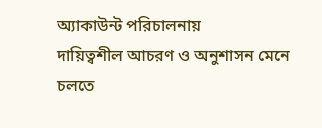অ্যাকাউন্ট পরিচালনায়
দায়িত্বশীল আচরণ ও অনুশাসন মেনে
চলতে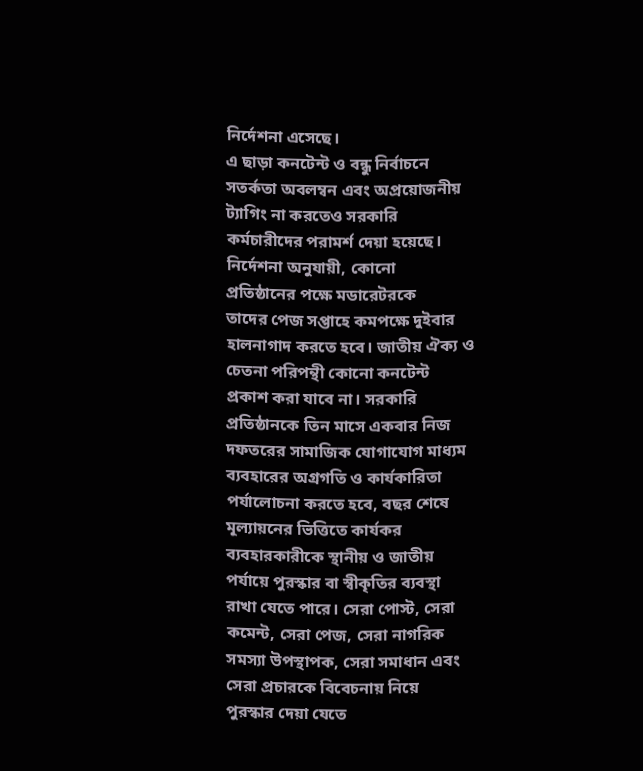নির্দেশনা এসেছে।
এ ছাড়া কনটেন্ট ও বন্ধু নির্বাচনে
সতর্কতা অবলম্বন এবং অপ্রয়োজনীয়
ট্যাগিং না করতেও সরকারি
কর্মচারীদের পরামর্শ দেয়া হয়েছে।
নির্দেশনা অনুযায়ী, কোনো
প্রতিষ্ঠানের পক্ষে মডারেটরকে
তাদের পেজ সপ্তাহে কমপক্ষে দুইবার
হালনাগাদ করতে হবে। জাতীয় ঐক্য ও
চেতনা পরিপন্থী কোনো কনটেন্ট
প্রকাশ করা যাবে না। সরকারি
প্রতিষ্ঠানকে তিন মাসে একবার নিজ
দফতরের সামাজিক যোগাযোগ মাধ্যম
ব্যবহারের অগ্রগতি ও কার্যকারিতা
পর্যালোচনা করতে হবে, বছর শেষে
মূল্যায়নের ভিত্তিতে কার্যকর
ব্যবহারকারীকে স্থানীয় ও জাতীয়
পর্যায়ে পুরস্কার বা স্বীকৃতির ব্যবস্থা
রাখা যেতে পারে। সেরা পোস্ট, সেরা
কমেন্ট, সেরা পেজ, সেরা নাগরিক
সমস্যা উপস্থাপক, সেরা সমাধান এবং
সেরা প্রচারকে বিবেচনায় নিয়ে
পুরস্কার দেয়া যেতে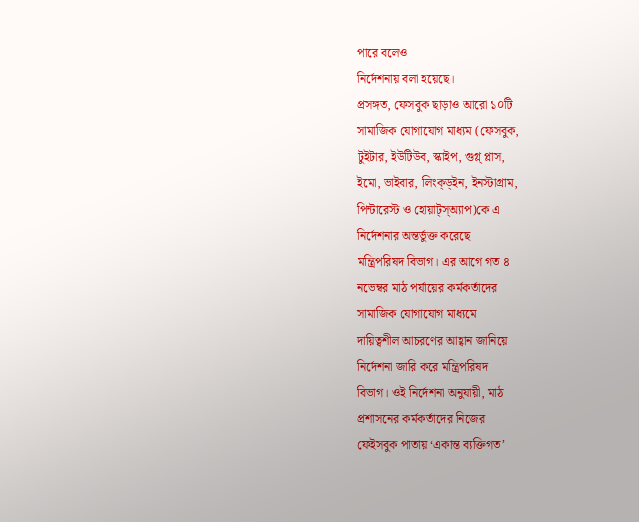পারে বলেও
নির্দেশনায় বলা হয়েছে।
প্রসঙ্গত, ফেসবুক ছাড়াও আরো ১০টি
সামাজিক যোগাযোগ মাধ্যম (ফেসবুক,
টুইটার, ইউটিউব, স্কাইপ, গুগ্ল্ প্লাস,
ইমো, ভাইবার, লিংক্ড্ইন, ইনস্টাগ্রাম,
পিন্টারেস্ট ও হোয়াট্স্অ্যাপ)কে এ
নির্দেশনার অন্তর্ভুক্ত করেছে
মন্ত্রিপরিষদ বিভাগ। এর আগে গত ৪
নভেম্বর মাঠ পর্যায়ের কর্মকর্তাদের
সামাজিক যোগাযোগ মাধ্যমে
দায়িত্বশীল আচরণের আহ্বান জানিয়ে
নির্দেশনা জারি করে মন্ত্রিপরিষদ
বিভাগ। ওই নির্দেশনা অনুযায়ী, মাঠ
প্রশাসনের কর্মকর্তাদের নিজের
ফেইসবুক পাতায় ‘একান্ত ব্যক্তিগত’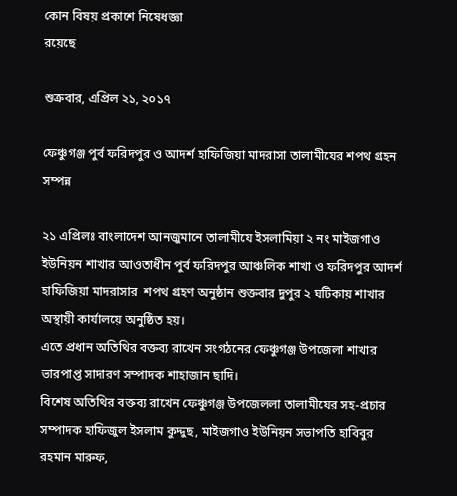কোন বিষয় প্রকাশে নিষেধজ্ঞা
রয়েছে

শুক্রবার, এপ্রিল ২১, ২০১৭

ফেঞ্চুগঞ্জ পুর্ব ফরিদপুর ও আদর্শ হাফিজিয়া মাদরাসা তালামীযের শপথ গ্রহন সম্পন্ন

২১ এপ্রিলঃ বাংলাদেশ আনজুমানে তালামীযে ইসলামিয়া ২ নং মাইজগাও ইউনিয়ন শাখার আওতাধীন পুর্ব ফরিদপুর আঞ্চলিক শাখা ও ফরিদপুর আদর্শ হাফিজিয়া মাদরাসার  শপথ গ্রহণ অনুষ্ঠান শুক্তবার দুপুর ২ ঘটিকায় শাখার অস্থায়ী কার্যালয়ে অনুষ্ঠিত হয়।
এতে প্রধান অতিথির বক্তব্য রাখেন সংগঠনের ফেঞ্চুগঞ্জ উপজেলা শাখার ভারপাপ্ত সাদারণ সম্পাদক শাহাজান ছাদি।
বিশেষ অতিথির বক্তব্য রাখেন ফেঞ্চুগঞ্জ উপজেললা তালামীযের সহ-প্রচার সম্পাদক হাফিজুল ইসলাম কুদ্দুছ, মাইজগাও ইউনিয়ন সভাপতি হাবিবুর রহমান মারুফ,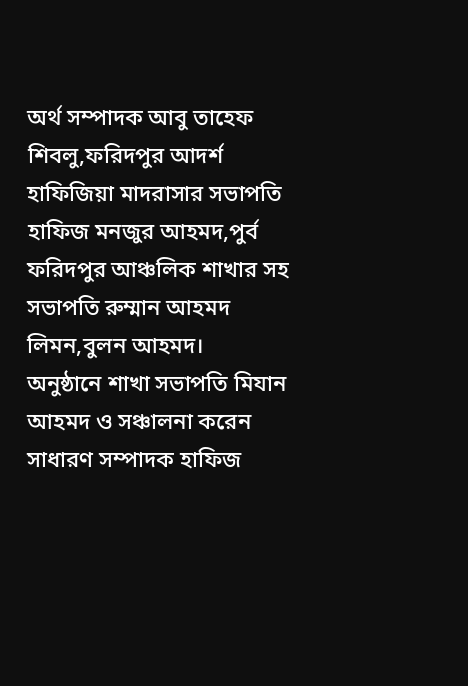অর্থ সম্পাদক আবু তাহেফ শিবলু,ফরিদপুর আদর্শ হাফিজিয়া মাদরাসার সভাপতি হাফিজ মনজুর আহমদ,পুর্ব ফরিদপুর আঞ্চলিক শাখার সহ সভাপতি রুম্মান আহমদ লিমন,বুলন আহমদ।
অনুষ্ঠানে শাখা সভাপতি মিযান আহমদ ও সঞ্চালনা করেন সাধারণ সম্পাদক হাফিজ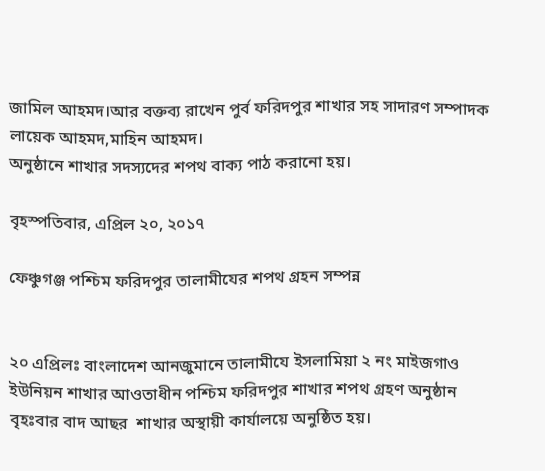জামিল আহমদ।আর বক্তব্য রাখেন পুর্ব ফরিদপুর শাখার সহ সাদারণ সম্পাদক লায়েক আহমদ,মাহিন আহমদ।
অনুষ্ঠানে শাখার সদস্যদের শপথ বাক্য পাঠ করানো হয়।

বৃহস্পতিবার, এপ্রিল ২০, ২০১৭

ফেঞ্চুগঞ্জ পশ্চিম ফরিদপুর তালামীযের শপথ গ্রহন সম্পন্ন


২০ এপ্রিলঃ বাংলাদেশ আনজুমানে তালামীযে ইসলামিয়া ২ নং মাইজগাও ইউনিয়ন শাখার আওতাধীন পশ্চিম ফরিদপুর শাখার শপথ গ্রহণ অনুষ্ঠান বৃহঃবার বাদ আছর  শাখার অস্থায়ী কার্যালয়ে অনুষ্ঠিত হয়।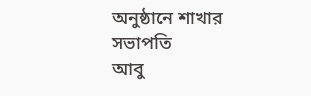অনুষ্ঠানে শাখার সভাপতি
আবু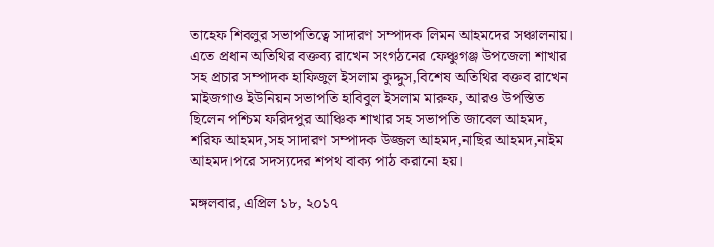তাহেফ শিবলুর সভাপতিত্বে সাদারণ সম্পাদক লিমন আহমদের সঞ্চালনায়।
এতে প্রধান অতিথির বক্তব্য রাখেন সংগঠনের ফেঞ্চুগঞ্জ উপজেলা শাখার সহ প্রচার সম্পাদক হাফিজুল ইসলাম কুদ্দুস,বিশেষ অতিথির বক্তব রাখেন মাইজগাও ইউনিয়ন সভাপতি হাবিবুল ইসলাম মারুফ, আরও উপস্তিত ছিলেন পশ্চিম ফরিদপুর আঞ্চিক শাখার সহ সভাপতি জাবেল আহমদ, শরিফ আহমদ,সহ সাদারণ সম্পাদক উজ্জল আহমদ,নাছির আহমদ,নাইম আহমদ।পরে সদস্যদের শপথ বাক্য পাঠ করানো হয়।

মঙ্গলবার, এপ্রিল ১৮, ২০১৭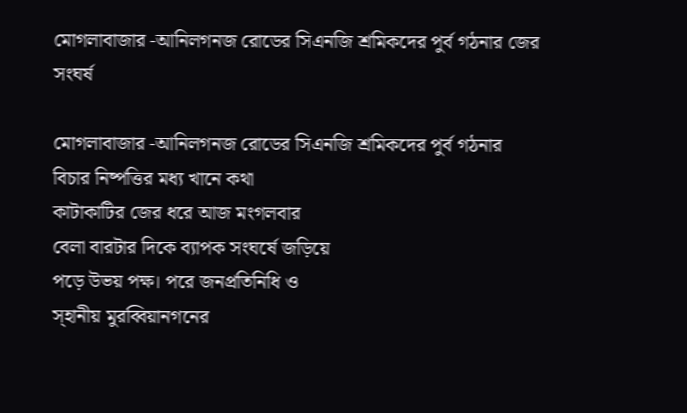মোগলাবাজার -আনিলগনজ রোডের সিএনজি শ্রমিকদের পুর্ব গঠনার জের সংঘর্ষ

মোগলাবাজার -আনিলগনজ রোডের সিএনজি শ্রমিকদের পুর্ব গঠনার
বিচার নিষ্পত্তির মধ্য খানে কথা
কাটাকাটির জের ধরে আজ মংগলবার
বেলা বারটার দিকে ব্যাপক সংঘর্ষে জড়িয়ে
পড়ে উভয় পক্ষ। পরে জনপ্রতিনিধি ও
স্হানীয় মুরব্বিয়ানগনের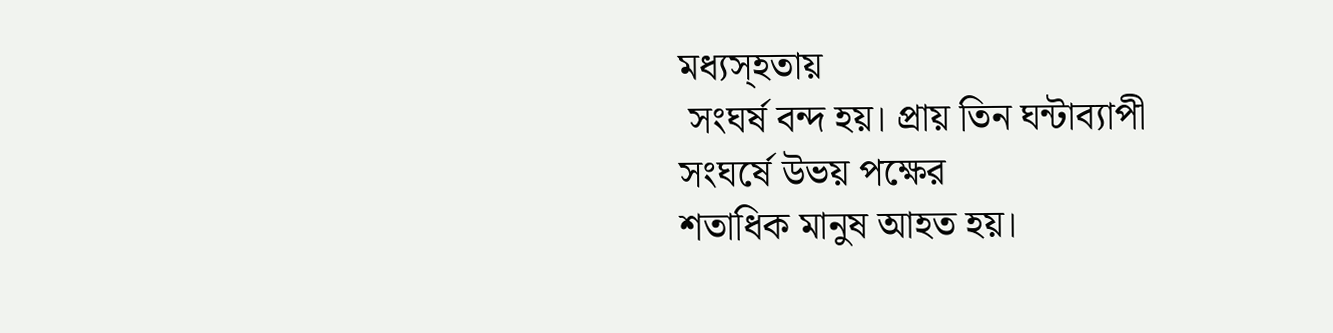মধ্যস্হতায়
 সংঘর্ষ বন্দ হয়। প্রায় তিন ঘন্টাব্যাপী
সংঘর্ষে উভয় পক্ষের
শতাধিক মানুষ আহত হয়।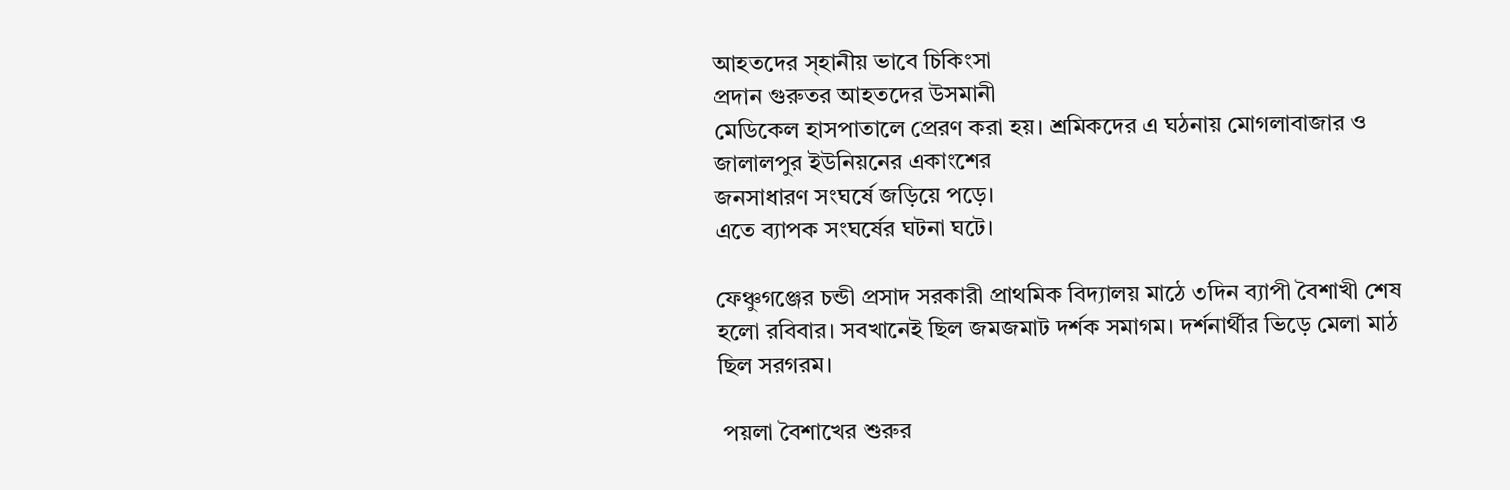আহতদের স্হানীয় ভাবে চিকিংসা
প্রদান গুরুতর আহতদের উসমানী
মেডিকেল হাসপাতালে প্রেরণ করা হয়। শ্রমিকদের এ ঘঠনায় মোগলাবাজার ও জালালপুর ইউনিয়নের একাংশের
জনসাধারণ সংঘর্ষে জড়িয়ে পড়ে।
এতে ব্যাপক সংঘর্ষের ঘটনা ঘটে।

ফেঞ্চুগঞ্জের চন্ডী প্রসাদ সরকারী প্রাথমিক বিদ্যালয় মাঠে ৩দিন ব্যাপী বৈশাখী শেষ হলো রবিবার। সবখানেই ছিল জমজমাট দর্শক সমাগম। দর্শনার্থীর ভিড়ে মেলা মাঠ ছিল সরগরম।

 পয়লা বৈশাখের শুরুর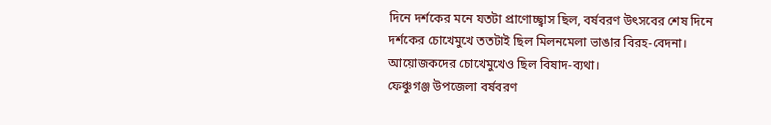দিনে দর্শকের মনে যতটা প্রাণোচ্ছ্বাস ছিল, বর্ষবরণ উৎসবের শেষ দিনে দর্শকের চোখেমুখে ততটাই ছিল মিলনমেলা ভাঙার বিরহ-বেদনা। আয়োজকদের চোখেমুখেও ছিল বিষাদ-ব্যথা।
ফেঞ্চুগঞ্জ উপজেলা বর্ষবরণ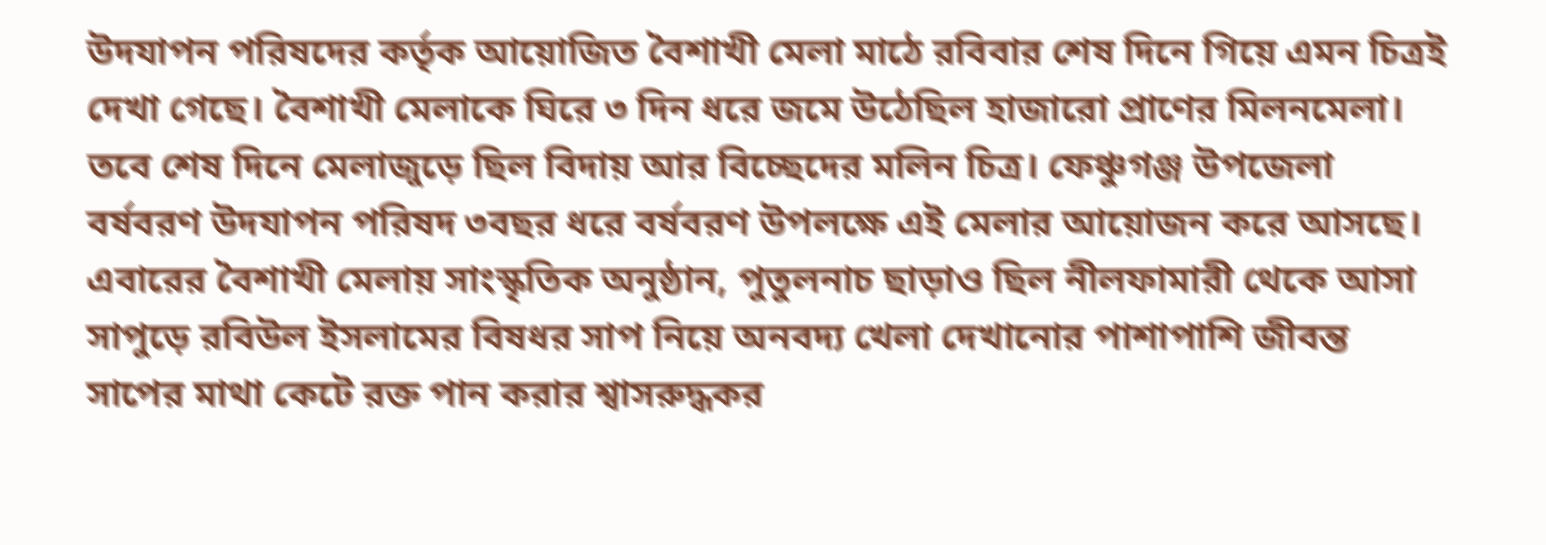উদযাপন পরিষদের কর্তৃক আয়োজিত বৈশাখী মেলা মাঠে রবিবার শেষ দিনে গিয়ে এমন চিত্রই দেখা গেছে। বৈশাখী মেলাকে ঘিরে ৩ দিন ধরে জমে উঠেছিল হাজারো প্রাণের মিলনমেলা। তবে শেষ দিনে মেলাজুড়ে ছিল বিদায় আর বিচ্ছেদের মলিন চিত্র। ফেঞ্চুগঞ্জ উপজেলা বর্ষবরণ উদযাপন পরিষদ ৩বছর ধরে বর্ষবরণ উপলক্ষে এই মেলার আয়োজন করে আসছে।
এবারের বৈশাখী মেলায় সাংস্কৃতিক অনুষ্ঠান, পুতুলনাচ ছাড়াও ছিল নীলফামারী থেকে আসা সাপুড়ে রবিউল ইসলামের বিষধর সাপ নিয়ে অনবদ্য খেলা দেখানোর পাশাপাশি জীবন্ত সাপের মাথা কেটে রক্ত পান করার শ্বাসরুদ্ধকর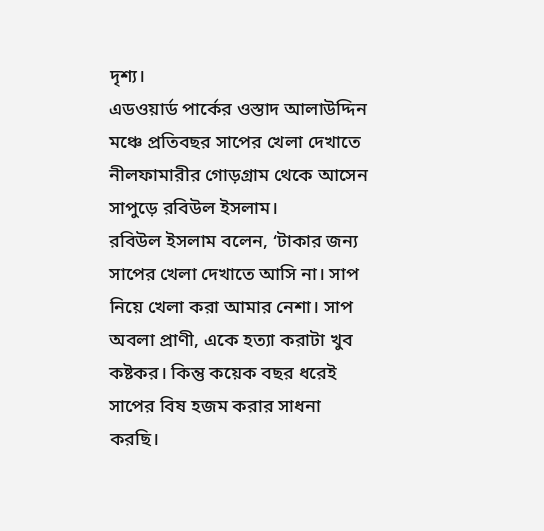দৃশ্য।
এডওয়ার্ড পার্কের ওস্তাদ আলাউদ্দিন মঞ্চে প্রতিবছর সাপের খেলা দেখাতে নীলফামারীর গোড়গ্রাম থেকে আসেন সাপুড়ে রবিউল ইসলাম।
রবিউল ইসলাম বলেন, ‘টাকার জন্য সাপের খেলা দেখাতে আসি না। সাপ নিয়ে খেলা করা আমার নেশা। সাপ অবলা প্রাণী, একে হত্যা করাটা খুব কষ্টকর। কিন্তু কয়েক বছর ধরেই সাপের বিষ হজম করার সাধনা করছি।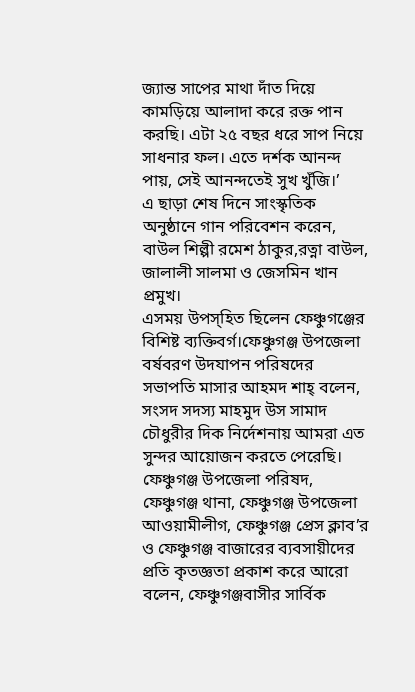জ্যান্ত সাপের মাথা দাঁত দিয়ে কামড়িয়ে আলাদা করে রক্ত পান করছি। এটা ২৫ বছর ধরে সাপ নিয়ে সাধনার ফল। এতে দর্শক আনন্দ পায়, সেই আনন্দতেই সুখ খুঁজি।’
এ ছাড়া শেষ দিনে সাংস্কৃতিক অনুষ্ঠানে গান পরিবেশন করেন, বাউল শিল্পী রমেশ ঠাকুর,রত্না বাউল, জালালী সালমা ও জেসমিন খান প্রমুখ।
এসময় উপস্হিত ছিলেন ফেঞ্চুগঞ্জের বিশিষ্ট ব্যক্তিবর্গ।ফেঞ্চুগঞ্জ উপজেলা বর্ষবরণ উদযাপন পরিষদের সভাপতি মাসার আহমদ শাহ্ বলেন, সংসদ সদস্য মাহমুদ উস সামাদ চৌধুরীর দিক নির্দেশনায় আমরা এত সুন্দর আয়োজন করতে পেরেছি। ফেঞ্চুগঞ্জ উপজেলা পরিষদ, ফেঞ্চুগঞ্জ থানা, ফেঞ্চুগঞ্জ উপজেলা আওয়ামীলীগ, ফেঞ্চুগঞ্জ প্রেস ক্লাব’র ও ফেঞ্চুগঞ্জ বাজারের ব্যবসায়ীদের প্রতি কৃতজ্ঞতা প্রকাশ করে আরো বলেন, ফেঞ্চুগঞ্জবাসীর সার্বিক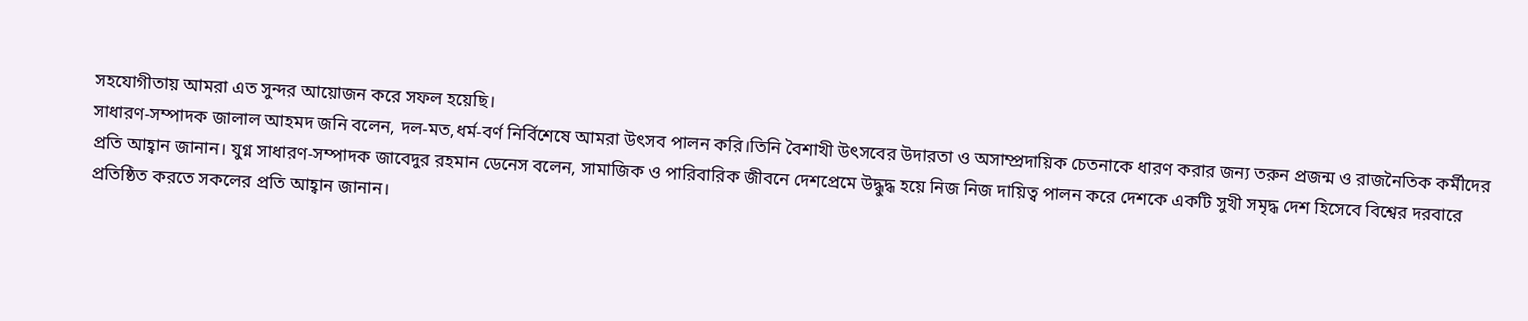সহযোগীতায় আমরা এত সুন্দর আয়োজন করে সফল হয়েছি।
সাধারণ-সম্পাদক জালাল আহমদ জনি বলেন, দল-মত,ধর্ম-বর্ণ নির্বিশেষে আমরা উৎসব পালন করি।তিনি বৈশাখী উৎসবের উদারতা ও অসাম্প্রদায়িক চেতনাকে ধারণ করার জন্য তরুন প্রজন্ম ও রাজনৈতিক কর্মীদের প্রতি আহ্বান জানান। যুগ্ন সাধারণ-সম্পাদক জাবেদুর রহমান ডেনেস বলেন, সামাজিক ও পারিবারিক জীবনে দেশপ্রেমে উদ্ধুদ্ধ হয়ে নিজ নিজ দায়িত্ব পালন করে দেশকে একটি সুখী সমৃদ্ধ দেশ হিসেবে বিশ্বের দরবারে প্রতিষ্ঠিত করতে সকলের প্রতি আহ্বান জানান।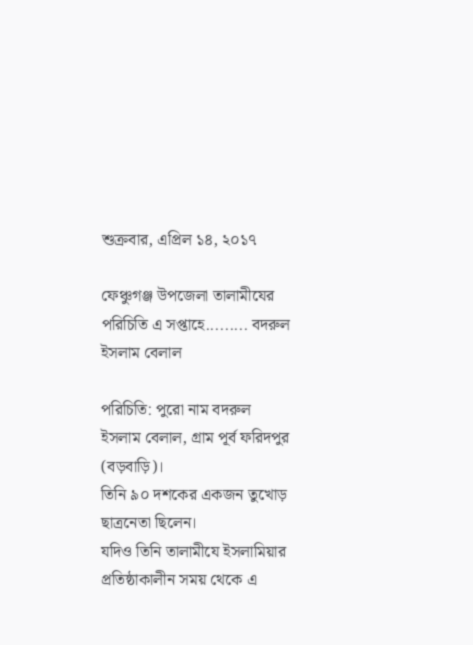শুক্রবার, এপ্রিল ১৪, ২০১৭

ফেঞ্চুগঞ্জ উপজেলা তালামীযের পরিচিতি এ সপ্তাহে......... বদরুল ইসলাম বেলাল

পরিচিতি: পুরো নাম বদরুল ইসলাম বেলাল, গ্রাম পূর্ব ফরিদপুর (বড়বাড়ি)।
তিনি ৯০ দশকের একজন তুখোড় ছাত্রনেতা ছিলেন।
যদিও তিনি তালামীযে ইসলামিয়ার প্রতিষ্ঠাকালীন সময় থেকে এ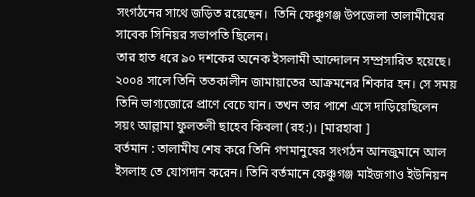সংগঠনের সাথে জড়িত রয়েছেন।  তিনি ফেঞ্চুগঞ্জ উপজেলা তালামীযের সাবেক সিনিয়র সভাপতি ছিলেন।
তার হাত ধরে ৯০ দশকের অনেক ইসলামী আন্দোলন সম্প্রসারিত হয়েছে।
২০০৪ সালে তিনি ততকালীন জামায়াতের আক্রমনের শিকার হন। সে সময় তিনি ভাগ্যজোরে প্রাণে বেচে যান। তখন তার পাশে এসে দাড়িয়েছিলেন সয়ং আল্লামা ফুলতলী ছাহেব কিবলা (রহ:)। [মারহাবা ]
বর্তমান : তালামীয শেষ করে তিনি গণমানুষের সংগঠন আনজুমানে আল ইসলাহ তে যোগদান করেন। তিনি বর্তমানে ফেঞ্চুগঞ্জ মাইজগাও ইউনিয়ন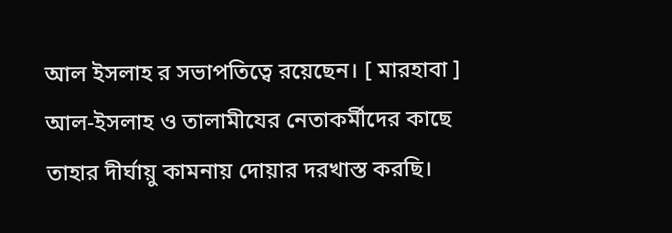আল ইসলাহ র সভাপতিত্বে রয়েছেন। [ মারহাবা ]
আল-ইসলাহ ও তালামীযের নেতাকর্মীদের কাছে তাহার দীর্ঘায়ু কামনায় দোয়ার দরখাস্ত করছি।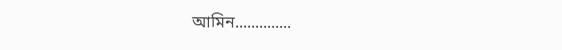আমিন..............